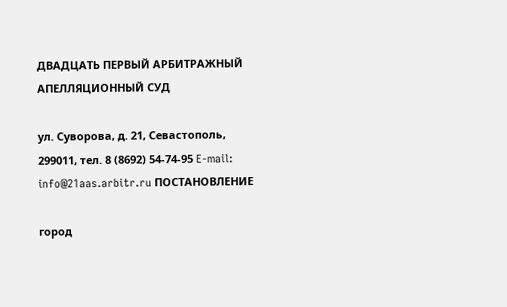ДВАДЦАТЬ ПЕРВЫЙ АРБИТРАЖНЫЙ АПЕЛЛЯЦИОННЫЙ СУД

ул. Суворова, д. 21, Севастополь, 299011, тел. 8 (8692) 54-74-95 E-mail: info@21aas.arbitr.ru ПОСТАНОВЛЕНИЕ

город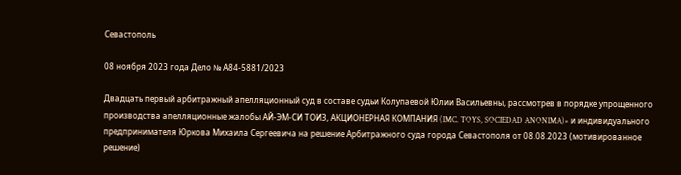Севастополь

08 ноября 2023 года Дело № А84-5881/2023

Двадцать первый арбитражный апелляционный суд в составе судьи Колупаевой Юлии Васильевны, рассмотрев в порядке упрощенного производства апелляционные жалобы АЙ-ЭМ-СИ ТОИЗ, АКЦИОНЕРНАЯ КОМПАНИЯ (IMC. TOYS, SOCIEDAD ANONIMA)» и индивидуального предпринимателя Юркова Михаила Сергеевича на решение Арбитражного суда города Севастополя от 08.08.2023 (мотивированное решение)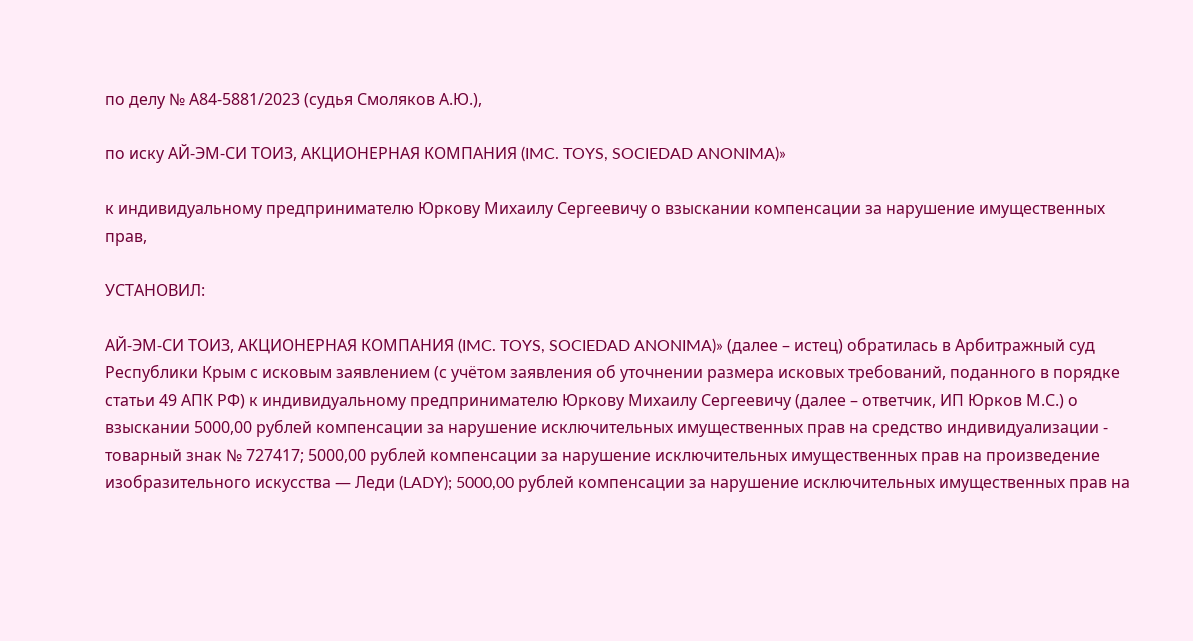по делу № А84-5881/2023 (судья Смоляков А.Ю.),

по иску АЙ-ЭМ-СИ ТОИЗ, АКЦИОНЕРНАЯ КОМПАНИЯ (IMC. TOYS, SOCIEDAD ANONIMA)»

к индивидуальному предпринимателю Юркову Михаилу Сергеевичу о взыскании компенсации за нарушение имущественных прав,

УСТАНОВИЛ:

АЙ-ЭМ-СИ ТОИЗ, АКЦИОНЕРНАЯ КОМПАНИЯ (IMC. TOYS, SOCIEDAD ANONIMA)» (далее – истец) обратилась в Арбитражный суд Республики Крым с исковым заявлением (с учётом заявления об уточнении размера исковых требований, поданного в порядке статьи 49 АПК РФ) к индивидуальному предпринимателю Юркову Михаилу Сергеевичу (далее – ответчик, ИП Юрков М.С.) о взыскании 5000,00 рублей компенсации за нарушение исключительных имущественных прав на средство индивидуализации - товарный знак № 727417; 5000,00 рублей компенсации за нарушение исключительных имущественных прав на произведение изобразительного искусства — Леди (LADY); 5000,00 рублей компенсации за нарушение исключительных имущественных прав на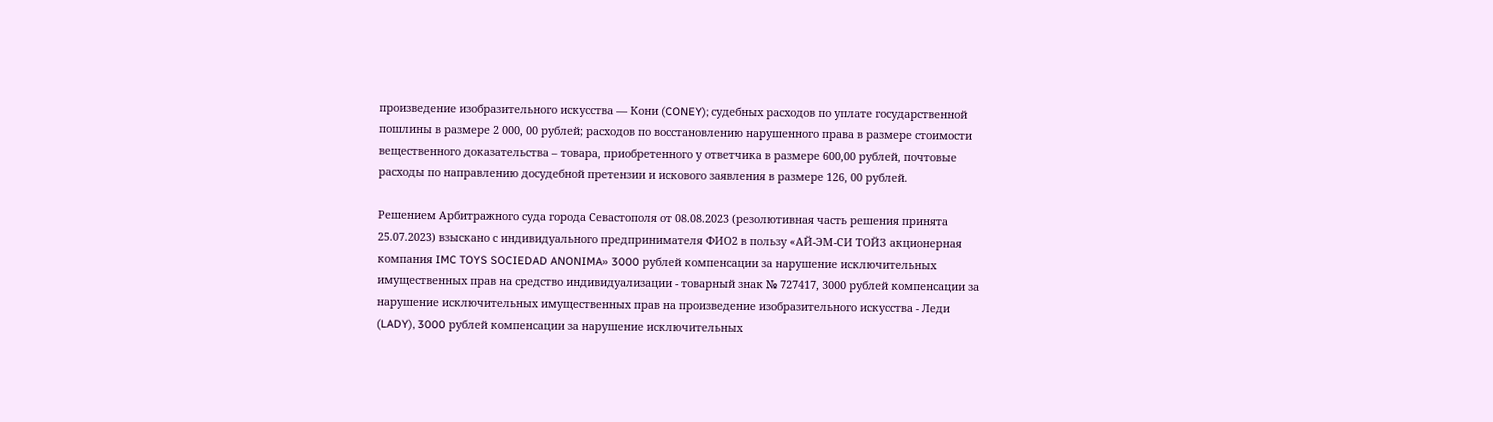произведение изобразительного искусства — Кони (CONEY); судебных расходов по уплате государственной пошлины в размере 2 000, 00 рублей; расходов по восстановлению нарушенного права в размере стоимости вещественного доказательства – товара, приобретенного у ответчика в размере 600,00 рублей, почтовые расходы по направлению досудебной претензии и искового заявления в размере 126, 00 рублей.

Решением Арбитражного суда города Севастополя от 08.08.2023 (резолютивная часть решения принята 25.07.2023) взыскано с индивидуального предпринимателя ФИО2 в пользу «АЙ-ЭМ-СИ ТОЙЗ акционерная компания IMC TOYS SOCIEDAD ANONIMA» 3000 рублей компенсации за нарушение исключительных имущественных прав на средство индивидуализации - товарный знак № 727417, 3000 рублей компенсации за нарушение исключительных имущественных прав на произведение изобразительного искусства - Леди (LADY), 3000 рублей компенсации за нарушение исключительных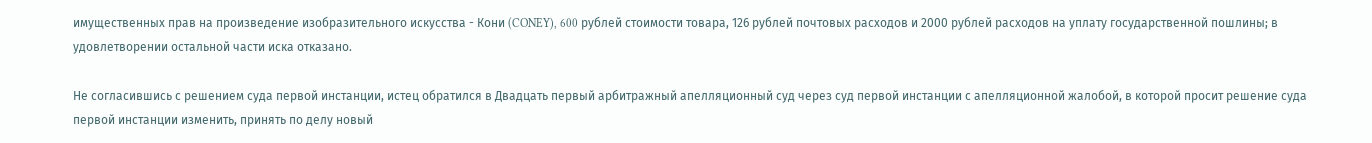имущественных прав на произведение изобразительного искусства - Кони (CONEY), 600 рублей стоимости товара, 126 рублей почтовых расходов и 2000 рублей расходов на уплату государственной пошлины; в удовлетворении остальной части иска отказано.

Не согласившись с решением суда первой инстанции, истец обратился в Двадцать первый арбитражный апелляционный суд через суд первой инстанции с апелляционной жалобой, в которой просит решение суда первой инстанции изменить, принять по делу новый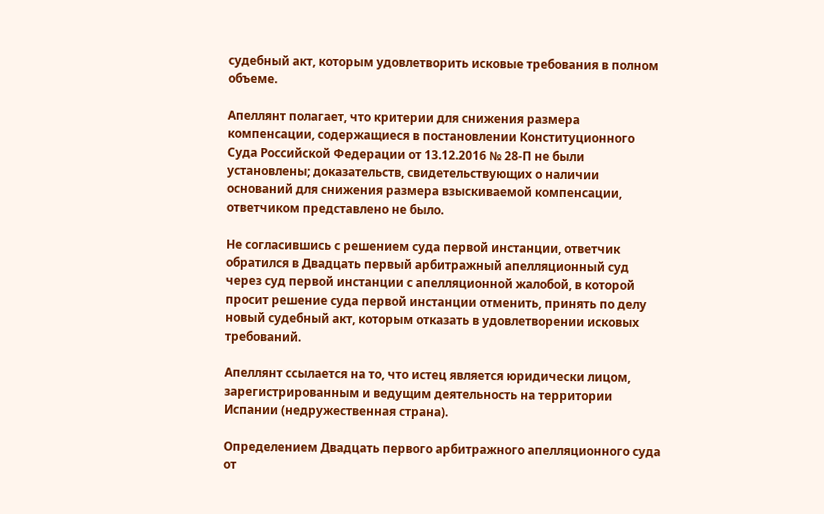судебный акт, которым удовлетворить исковые требования в полном объеме.

Апеллянт полагает, что критерии для снижения размера компенсации, содержащиеся в постановлении Конституционного Суда Российской Федерации от 13.12.2016 № 28-П не были установлены; доказательств, свидетельствующих о наличии оснований для снижения размера взыскиваемой компенсации, ответчиком представлено не было.

Не согласившись с решением суда первой инстанции, ответчик обратился в Двадцать первый арбитражный апелляционный суд через суд первой инстанции с апелляционной жалобой, в которой просит решение суда первой инстанции отменить, принять по делу новый судебный акт, которым отказать в удовлетворении исковых требований.

Апеллянт ссылается на то, что истец является юридически лицом, зарегистрированным и ведущим деятельность на территории Испании (недружественная страна).

Определением Двадцать первого арбитражного апелляционного суда от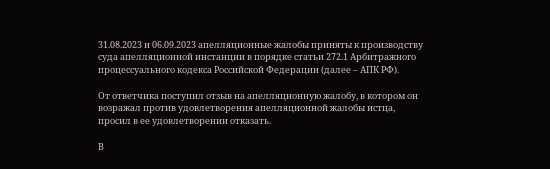31.08.2023 и 06.09.2023 апелляционные жалобы приняты к производству суда апелляционной инстанции в порядке статьи 272.1 Арбитражного процессуального кодекса Российской Федерации (далее – АПК РФ).

От ответчика поступил отзыв на апелляционную жалобу, в котором он возражал против удовлетворения апелляционной жалобы истца, просил в ее удовлетворении отказать.

В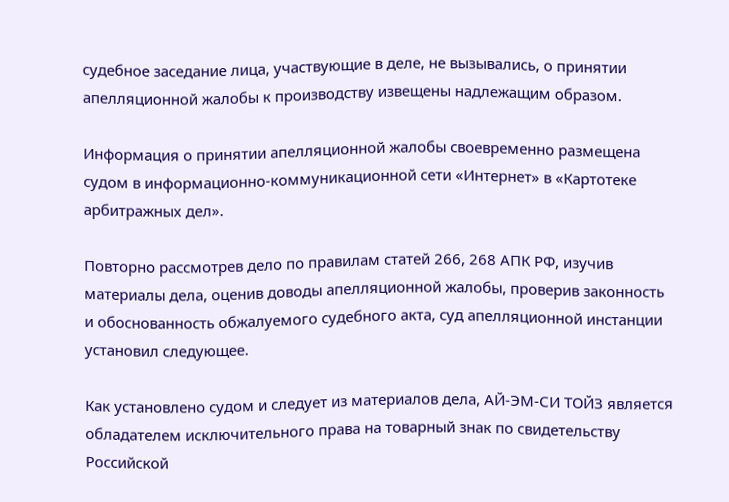судебное заседание лица, участвующие в деле, не вызывались, о принятии апелляционной жалобы к производству извещены надлежащим образом.

Информация о принятии апелляционной жалобы своевременно размещена судом в информационно-коммуникационной сети «Интернет» в «Картотеке арбитражных дел».

Повторно рассмотрев дело по правилам статей 266, 268 АПК РФ, изучив материалы дела, оценив доводы апелляционной жалобы, проверив законность и обоснованность обжалуемого судебного акта, суд апелляционной инстанции установил следующее.

Как установлено судом и следует из материалов дела, АЙ-ЭМ-СИ ТОЙЗ является обладателем исключительного права на товарный знак по свидетельству Российской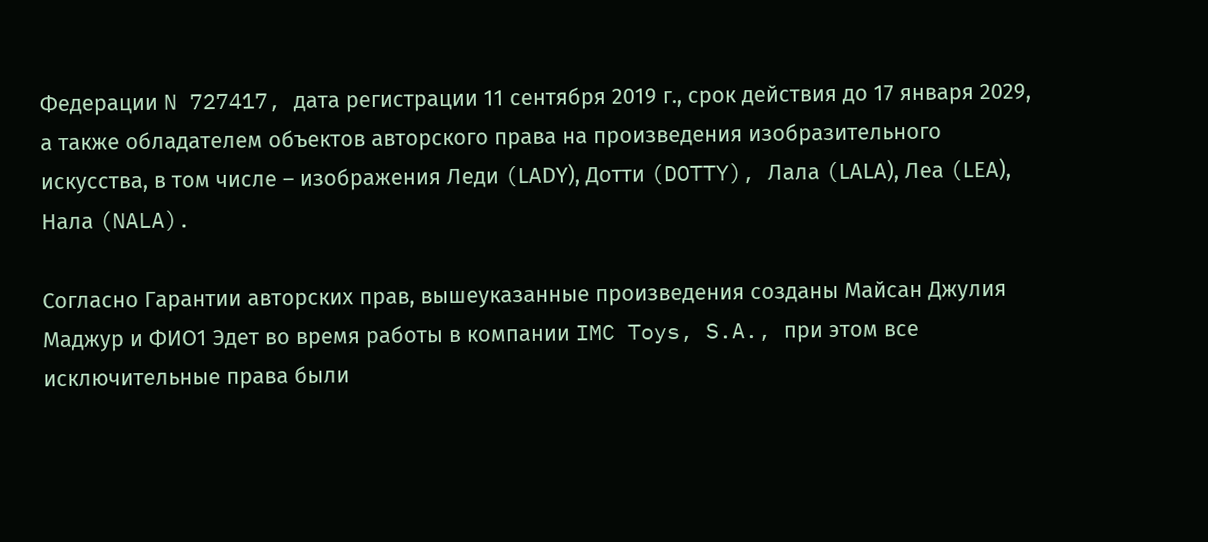Федерации N 727417, дата регистрации 11 сентября 2019 г., срок действия до 17 января 2029, а также обладателем объектов авторского права на произведения изобразительного искусства, в том числе – изображения Леди (LАDY), Дотти (DOTTY), Лала (LАLА), Леа (LЕА), Нала (NALA).

Согласно Гарантии авторских прав, вышеуказанные произведения созданы Майсан Джулия Маджур и ФИО1 Эдет во время работы в компании IMC Toys, S.A., при этом все исключительные права были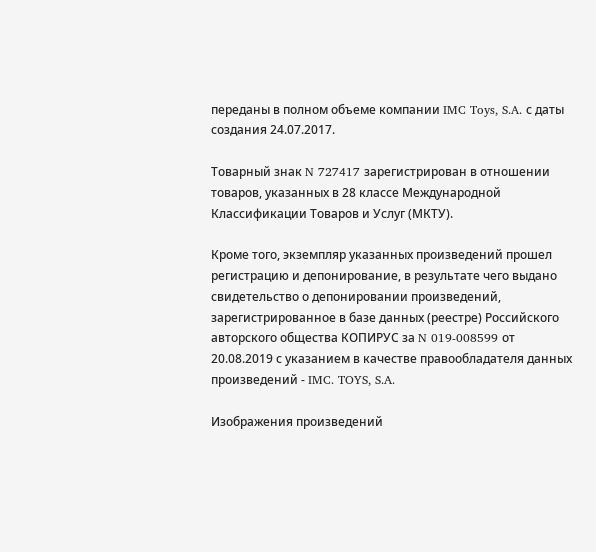переданы в полном объеме компании IMC Toys, S.A. с даты создания 24.07.2017.

Товарный знак N 727417 зарегистрирован в отношении товаров, указанных в 28 классе Международной Классификации Товаров и Услуг (МКТУ).

Кроме того, экземпляр указанных произведений прошел регистрацию и депонирование, в результате чего выдано свидетельство о депонировании произведений, зарегистрированное в базе данных (реестре) Российского авторского общества КОПИРУС за N 019-008599 от 20.08.2019 с указанием в качестве правообладателя данных произведений - IMC. TOYS, S.A.

Изображения произведений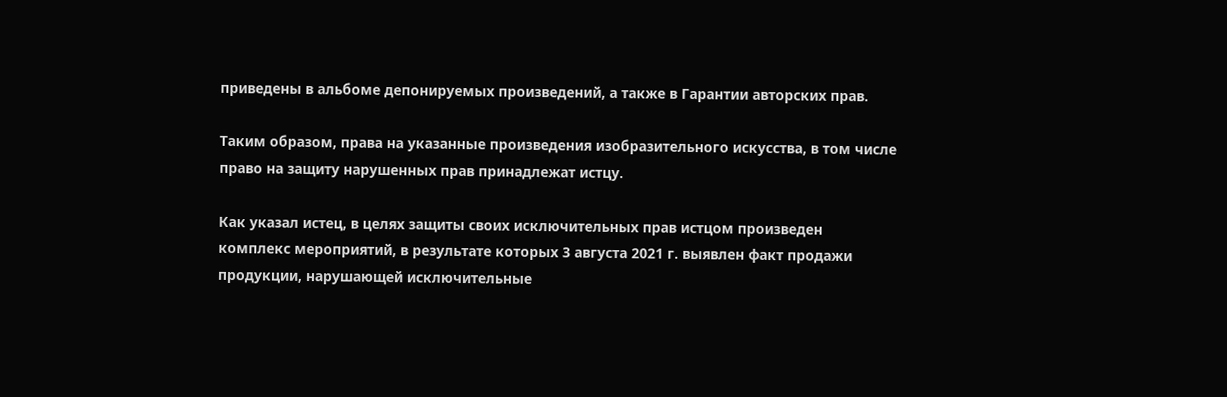приведены в альбоме депонируемых произведений, а также в Гарантии авторских прав.

Таким образом, права на указанные произведения изобразительного искусства, в том числе право на защиту нарушенных прав принадлежат истцу.

Как указал истец, в целях защиты своих исключительных прав истцом произведен комплекс мероприятий, в результате которых 3 августа 2021 г. выявлен факт продажи продукции, нарушающей исключительные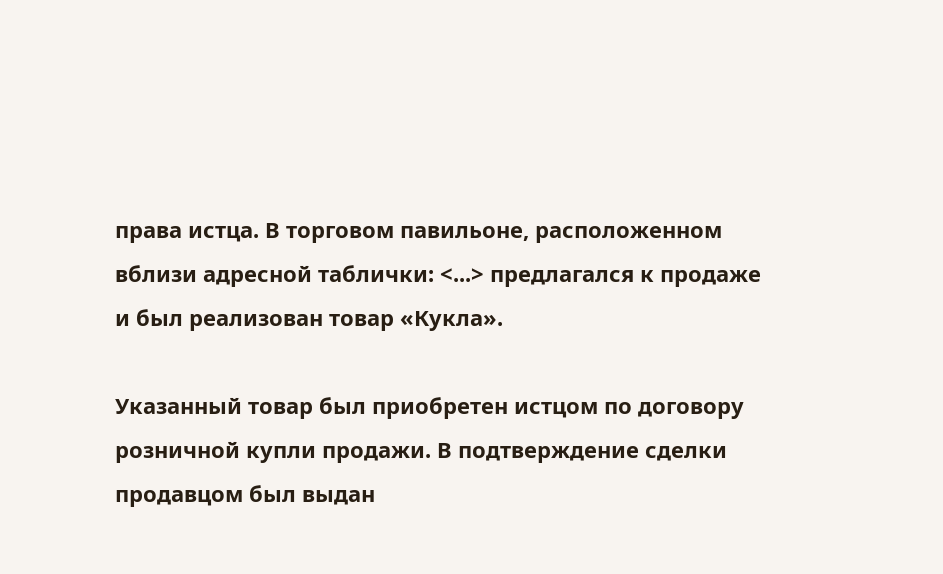права истца. В торговом павильоне, расположенном вблизи адресной таблички: <...> предлагался к продаже и был реализован товар «Кукла».

Указанный товар был приобретен истцом по договору розничной купли продажи. В подтверждение сделки продавцом был выдан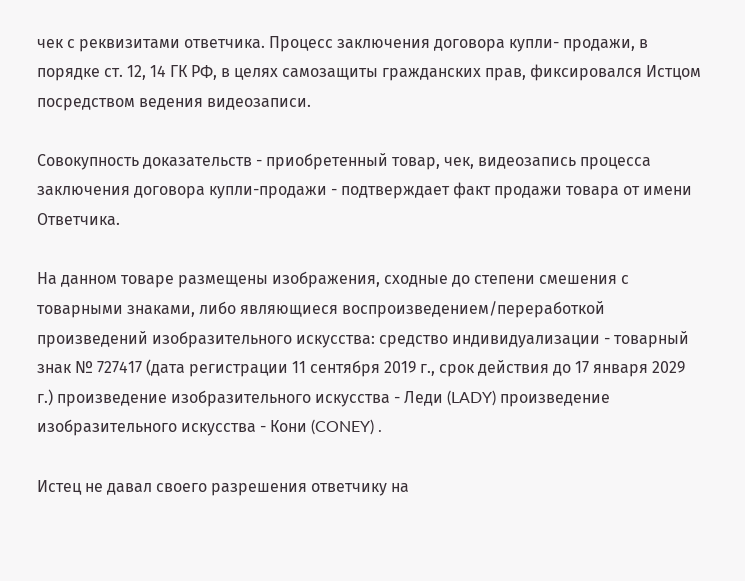чек с реквизитами ответчика. Процесс заключения договора купли- продажи, в порядке ст. 12, 14 ГК РФ, в целях самозащиты гражданских прав, фиксировался Истцом посредством ведения видеозаписи.

Совокупность доказательств - приобретенный товар, чек, видеозапись процесса заключения договора купли-продажи - подтверждает факт продажи товара от имени Ответчика.

На данном товаре размещены изображения, сходные до степени смешения с товарными знаками, либо являющиеся воспроизведением/переработкой произведений изобразительного искусства: средство индивидуализации - товарный знак № 727417 (дата регистрации 11 сентября 2019 г., срок действия до 17 января 2029 г.) произведение изобразительного искусства - Леди (LADY) произведение изобразительного искусства - Кони (CONEY) .

Истец не давал своего разрешения ответчику на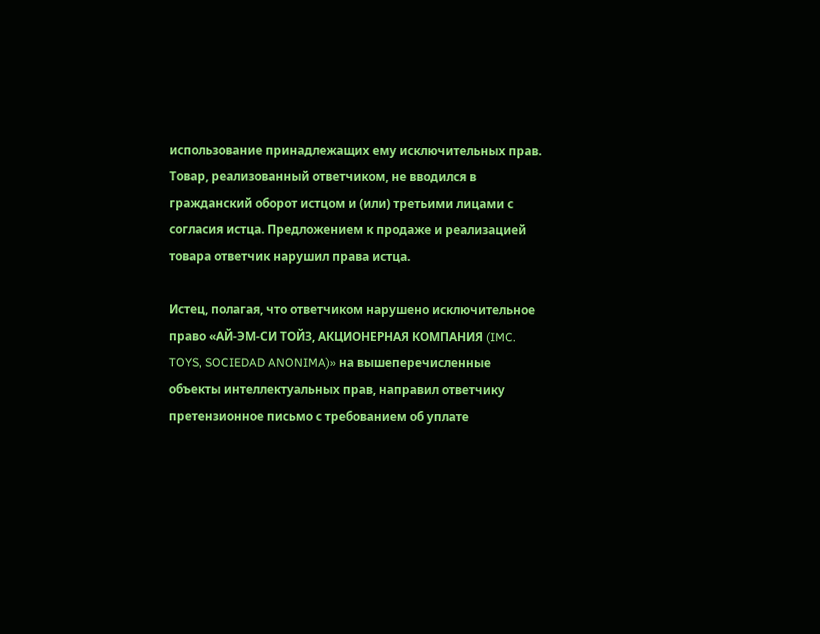использование принадлежащих ему исключительных прав. Товар, реализованный ответчиком, не вводился в гражданский оборот истцом и (или) третьими лицами с согласия истца. Предложением к продаже и реализацией товара ответчик нарушил права истца.

Истец, полагая, что ответчиком нарушено исключительное право «АЙ-ЭМ-СИ ТОЙЗ, АКЦИОНЕРНАЯ КОМПАНИЯ (IMC. TOYS, SOCIEDAD ANONIMA)» на вышеперечисленные объекты интеллектуальных прав, направил ответчику претензионное письмо с требованием об уплате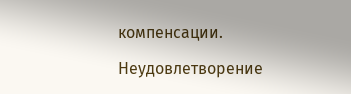компенсации.

Неудовлетворение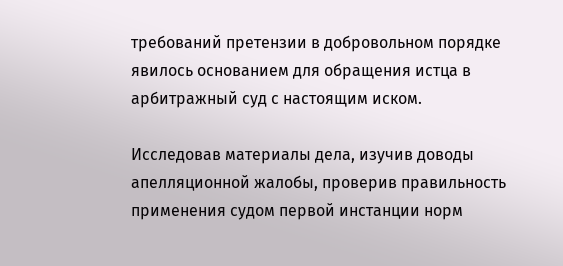требований претензии в добровольном порядке явилось основанием для обращения истца в арбитражный суд с настоящим иском.

Исследовав материалы дела, изучив доводы апелляционной жалобы, проверив правильность применения судом первой инстанции норм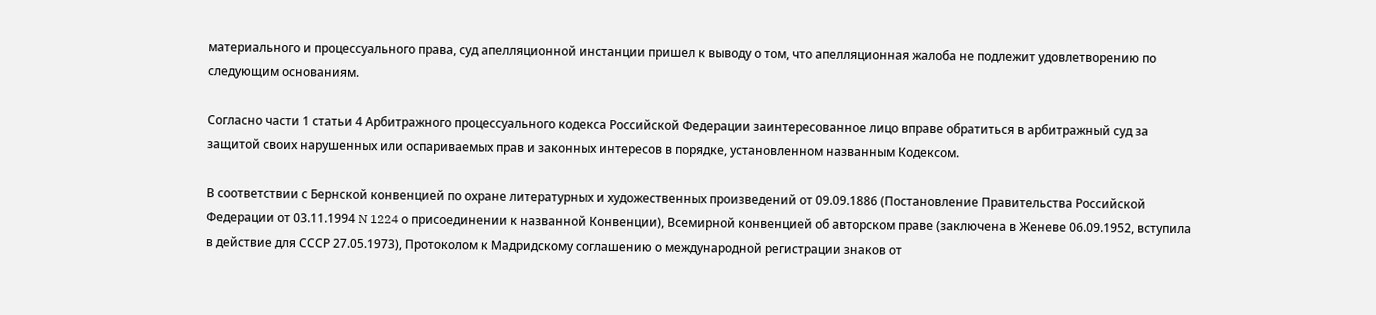материального и процессуального права, суд апелляционной инстанции пришел к выводу о том, что апелляционная жалоба не подлежит удовлетворению по следующим основаниям.

Согласно части 1 статьи 4 Арбитражного процессуального кодекса Российской Федерации заинтересованное лицо вправе обратиться в арбитражный суд за защитой своих нарушенных или оспариваемых прав и законных интересов в порядке, установленном названным Кодексом.

В соответствии с Бернской конвенцией по охране литературных и художественных произведений от 09.09.1886 (Постановление Правительства Российской Федерации от 03.11.1994 N 1224 о присоединении к названной Конвенции), Всемирной конвенцией об авторском праве (заключена в Женеве 06.09.1952, вступила в действие для СССР 27.05.1973), Протоколом к Мадридскому соглашению о международной регистрации знаков от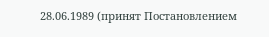28.06.1989 (принят Постановлением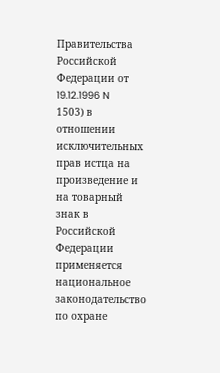Правительства Российской Федерации от 19.12.1996 N 1503) в отношении исключительных прав истца на произведение и на товарный знак в Российской Федерации применяется национальное законодательство по охране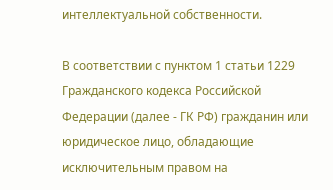интеллектуальной собственности.

В соответствии с пунктом 1 статьи 1229 Гражданского кодекса Российской Федерации (далее - ГК РФ) гражданин или юридическое лицо, обладающие исключительным правом на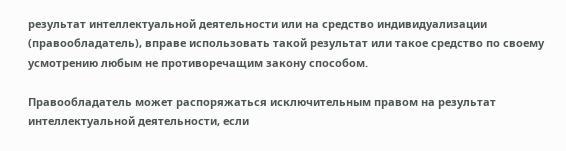результат интеллектуальной деятельности или на средство индивидуализации (правообладатель), вправе использовать такой результат или такое средство по своему усмотрению любым не противоречащим закону способом.

Правообладатель может распоряжаться исключительным правом на результат интеллектуальной деятельности, если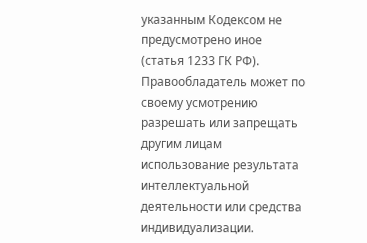указанным Кодексом не предусмотрено иное (статья 1233 ГК РФ). Правообладатель может по своему усмотрению разрешать или запрещать другим лицам использование результата интеллектуальной деятельности или средства индивидуализации.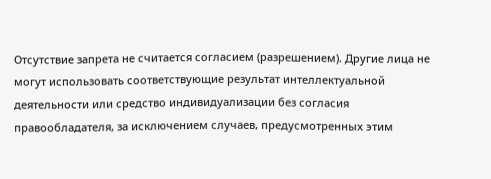Отсутствие запрета не считается согласием (разрешением). Другие лица не могут использовать соответствующие результат интеллектуальной деятельности или средство индивидуализации без согласия правообладателя, за исключением случаев, предусмотренных этим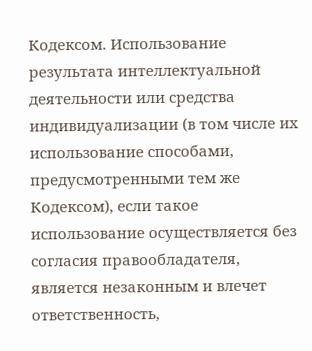Кодексом. Использование результата интеллектуальной деятельности или средства индивидуализации (в том числе их использование способами, предусмотренными тем же Кодексом), если такое использование осуществляется без согласия правообладателя, является незаконным и влечет ответственность,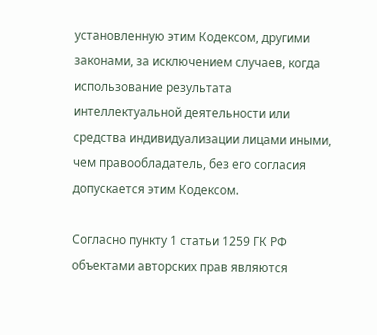установленную этим Кодексом, другими законами, за исключением случаев, когда использование результата интеллектуальной деятельности или средства индивидуализации лицами иными, чем правообладатель, без его согласия допускается этим Кодексом.

Согласно пункту 1 статьи 1259 ГК РФ объектами авторских прав являются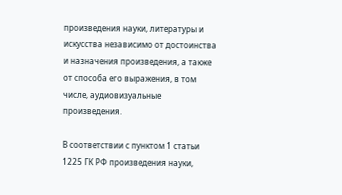произведения науки, литературы и искусства независимо от достоинства и назначения произведения, а также от способа его выражения, в том числе, аудиовизуальные произведения.

В соответствии с пунктом 1 статьи 1225 ГК РФ произведения науки,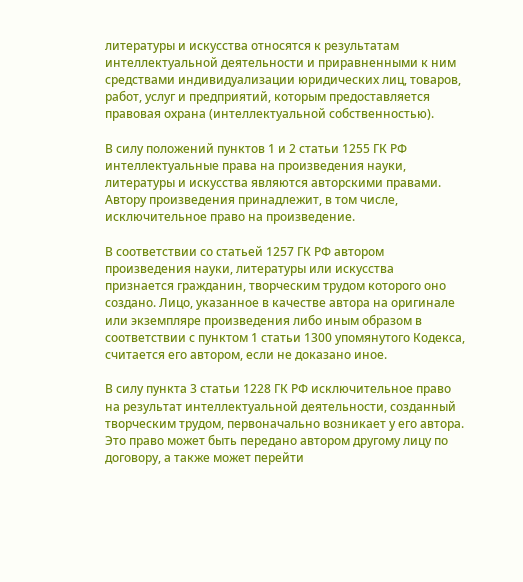литературы и искусства относятся к результатам интеллектуальной деятельности и приравненными к ним средствами индивидуализации юридических лиц, товаров, работ, услуг и предприятий, которым предоставляется правовая охрана (интеллектуальной собственностью).

В силу положений пунктов 1 и 2 статьи 1255 ГК РФ интеллектуальные права на произведения науки, литературы и искусства являются авторскими правами. Автору произведения принадлежит, в том числе, исключительное право на произведение.

В соответствии со статьей 1257 ГК РФ автором произведения науки, литературы или искусства признается гражданин, творческим трудом которого оно создано. Лицо, указанное в качестве автора на оригинале или экземпляре произведения либо иным образом в соответствии с пунктом 1 статьи 1300 упомянутого Кодекса, считается его автором, если не доказано иное.

В силу пункта 3 статьи 1228 ГК РФ исключительное право на результат интеллектуальной деятельности, созданный творческим трудом, первоначально возникает у его автора. Это право может быть передано автором другому лицу по договору, а также может перейти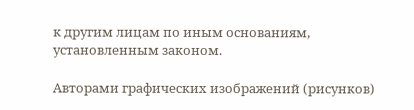к другим лицам по иным основаниям, установленным законом.

Авторами графических изображений (рисунков)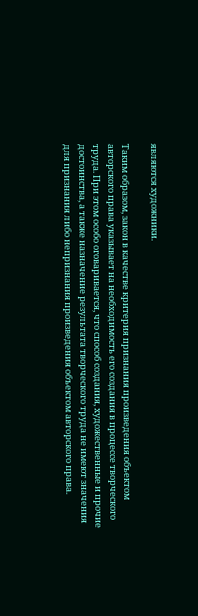являются художники.

Таким образом, закон в качестве критерия признания произведения объектом авторского права указывает на необходимость его создания в процессе творческого труда. При этом особо оговаривается, что способ создания, художественные и прочие достоинства, а также назначение результата творческого труда не имеют значения для признания либо непризнания произведения объектом авторского права.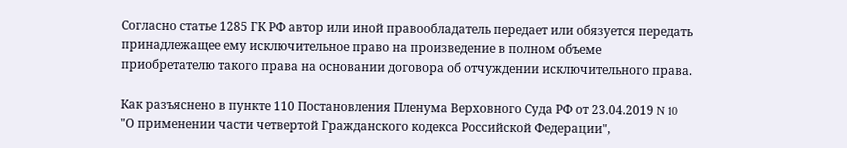Согласно статье 1285 ГК РФ автор или иной правообладатель передает или обязуется передать принадлежащее ему исключительное право на произведение в полном объеме приобретателю такого права на основании договора об отчуждении исключительного права.

Как разъяснено в пункте 110 Постановления Пленума Верховного Суда РФ от 23.04.2019 N 10 "О применении части четвертой Гражданского кодекса Российской Федерации",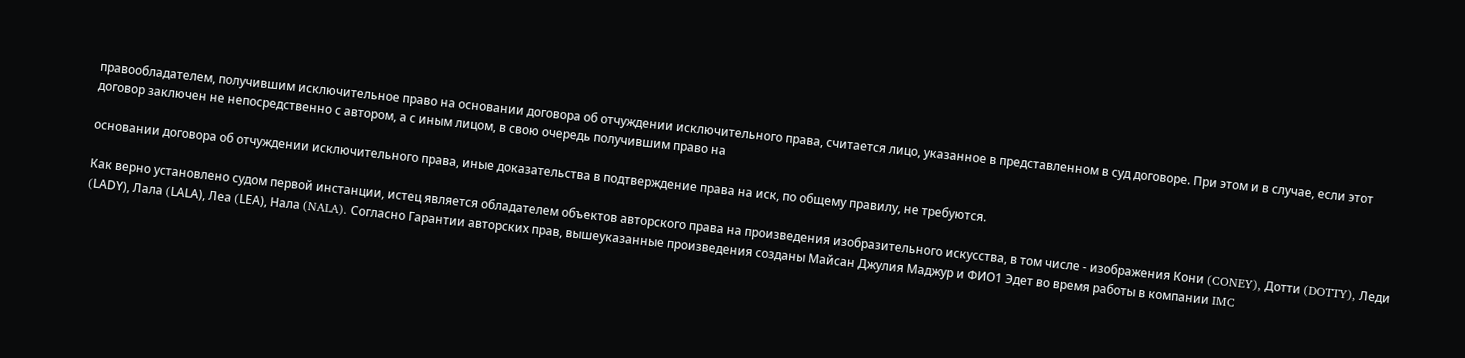правообладателем, получившим исключительное право на основании договора об отчуждении исключительного права, считается лицо, указанное в представленном в суд договоре. При этом и в случае, если этот договор заключен не непосредственно с автором, а с иным лицом, в свою очередь получившим право на

основании договора об отчуждении исключительного права, иные доказательства в подтверждение права на иск, по общему правилу, не требуются.

Как верно установлено судом первой инстанции, истец является обладателем объектов авторского права на произведения изобразительного искусства, в том числе - изображения Кони (CONEY), Дотти (DOTTY), Леди (LАDY), Лала (LАLА), Леа (LЕА), Нала (NALA). Согласно Гарантии авторских прав, вышеуказанные произведения созданы Майсан Джулия Маджур и ФИО1 Эдет во время работы в компании IMC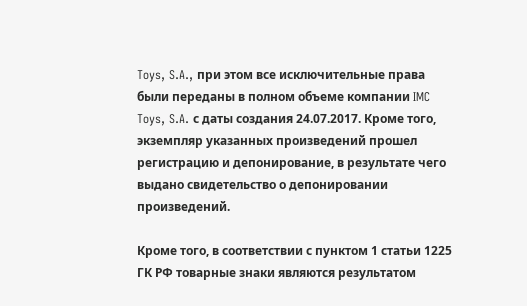Toys, S.A., при этом все исключительные права были переданы в полном объеме компании IMC Toys, S.A. с даты создания 24.07.2017. Кроме того, экземпляр указанных произведений прошел регистрацию и депонирование, в результате чего выдано свидетельство о депонировании произведений.

Кроме того, в соответствии с пунктом 1 статьи 1225 ГК РФ товарные знаки являются результатом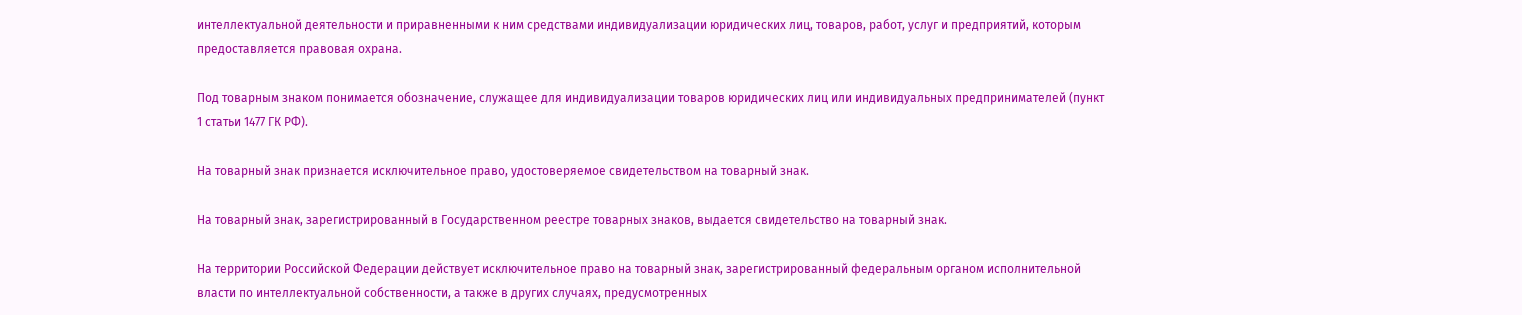интеллектуальной деятельности и приравненными к ним средствами индивидуализации юридических лиц, товаров, работ, услуг и предприятий, которым предоставляется правовая охрана.

Под товарным знаком понимается обозначение, служащее для индивидуализации товаров юридических лиц или индивидуальных предпринимателей (пункт 1 статьи 1477 ГК РФ).

На товарный знак признается исключительное право, удостоверяемое свидетельством на товарный знак.

На товарный знак, зарегистрированный в Государственном реестре товарных знаков, выдается свидетельство на товарный знак.

На территории Российской Федерации действует исключительное право на товарный знак, зарегистрированный федеральным органом исполнительной власти по интеллектуальной собственности, а также в других случаях, предусмотренных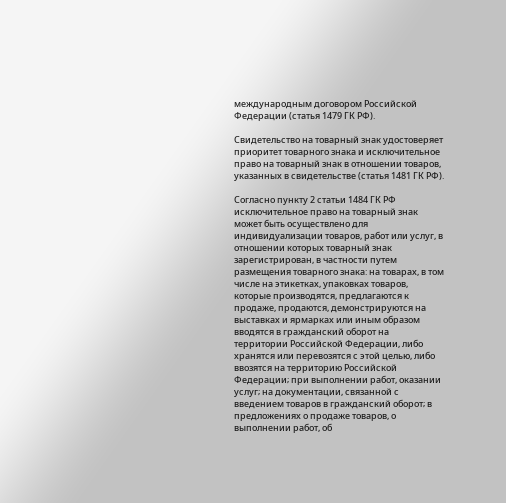международным договором Российской Федерации (статья 1479 ГК РФ).

Свидетельство на товарный знак удостоверяет приоритет товарного знака и исключительное право на товарный знак в отношении товаров, указанных в свидетельстве (статья 1481 ГК РФ).

Согласно пункту 2 статьи 1484 ГК РФ исключительное право на товарный знак может быть осуществлено для индивидуализации товаров, работ или услуг, в отношении которых товарный знак зарегистрирован, в частности путем размещения товарного знака: на товарах, в том числе на этикетках, упаковках товаров, которые производятся, предлагаются к продаже, продаются, демонстрируются на выставках и ярмарках или иным образом вводятся в гражданский оборот на территории Российской Федерации, либо хранятся или перевозятся с этой целью, либо ввозятся на территорию Российской Федерации; при выполнении работ, оказании услуг; на документации, связанной с введением товаров в гражданский оборот; в предложениях о продаже товаров, о выполнении работ, об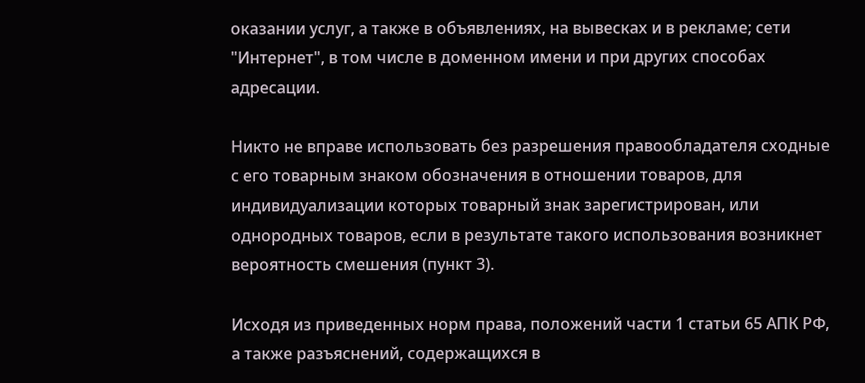оказании услуг, а также в объявлениях, на вывесках и в рекламе; сети "Интернет", в том числе в доменном имени и при других способах адресации.

Никто не вправе использовать без разрешения правообладателя сходные с его товарным знаком обозначения в отношении товаров, для индивидуализации которых товарный знак зарегистрирован, или однородных товаров, если в результате такого использования возникнет вероятность смешения (пункт 3).

Исходя из приведенных норм права, положений части 1 статьи 65 АПК РФ, а также разъяснений, содержащихся в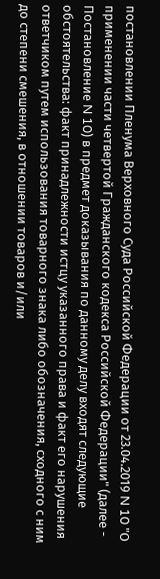постановлении Пленума Верховного Суда Российской Федерации от 23.04.2019 N 10 "О применении части четвертой Гражданского кодекса Российской Федерации" (далее - Постановление N 10) в предмет доказывания по данному делу входят следующие обстоятельства: факт принадлежности истцу указанного права и факт его нарушения ответчиком путем использования товарного знака либо обозначения, сходного с ним до степени смешения, в отношении товаров и/или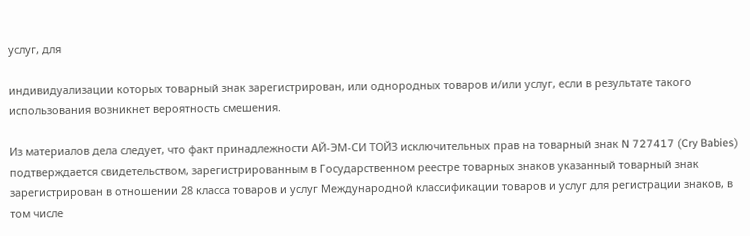услуг, для

индивидуализации которых товарный знак зарегистрирован, или однородных товаров и/или услуг, если в результате такого использования возникнет вероятность смешения.

Из материалов дела следует, что факт принадлежности АЙ-ЭМ-СИ ТОЙЗ исключительных прав на товарный знак N 727417 (Cry Babies) подтверждается свидетельством, зарегистрированным в Государственном реестре товарных знаков указанный товарный знак зарегистрирован в отношении 28 класса товаров и услуг Международной классификации товаров и услуг для регистрации знаков, в том числе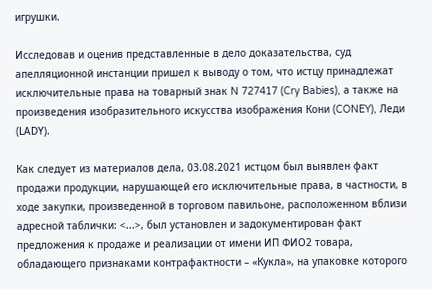игрушки.

Исследовав и оценив представленные в дело доказательства, суд апелляционной инстанции пришел к выводу о том, что истцу принадлежат исключительные права на товарный знак N 727417 (Cry Babies), а также на произведения изобразительного искусства изображения Кони (CONEY), Леди (LАDY).

Как следует из материалов дела, 03.08.2021 истцом был выявлен факт продажи продукции, нарушающей его исключительные права, в частности, в ходе закупки, произведенной в торговом павильоне, расположенном вблизи адресной таблички: <...>, был установлен и задокументирован факт предложения к продаже и реализации от имени ИП ФИО2 товара, обладающего признаками контрафактности – «Кукла», на упаковке которого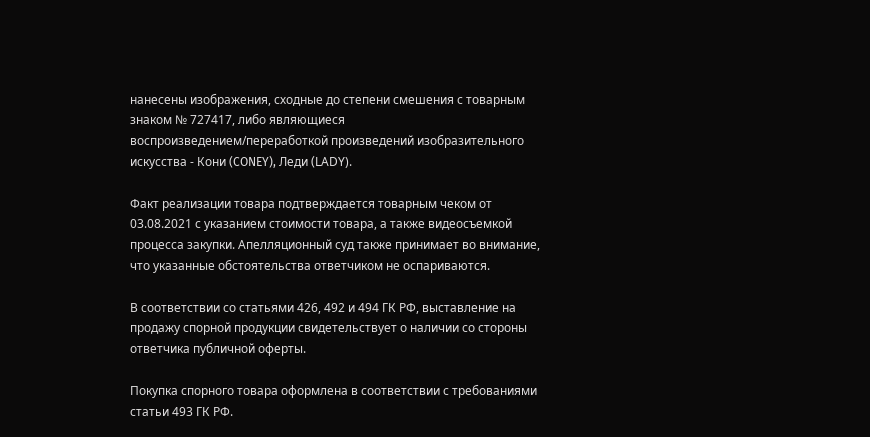нанесены изображения, сходные до степени смешения с товарным знаком № 727417, либо являющиеся воспроизведением/переработкой произведений изобразительного искусства - Кони (CONEY), Леди (LАDY).

Факт реализации товара подтверждается товарным чеком от 03.08.2021 с указанием стоимости товара, а также видеосъемкой процесса закупки. Апелляционный суд также принимает во внимание, что указанные обстоятельства ответчиком не оспариваются.

В соответствии со статьями 426, 492 и 494 ГК РФ, выставление на продажу спорной продукции свидетельствует о наличии со стороны ответчика публичной оферты.

Покупка спорного товара оформлена в соответствии с требованиями статьи 493 ГК РФ.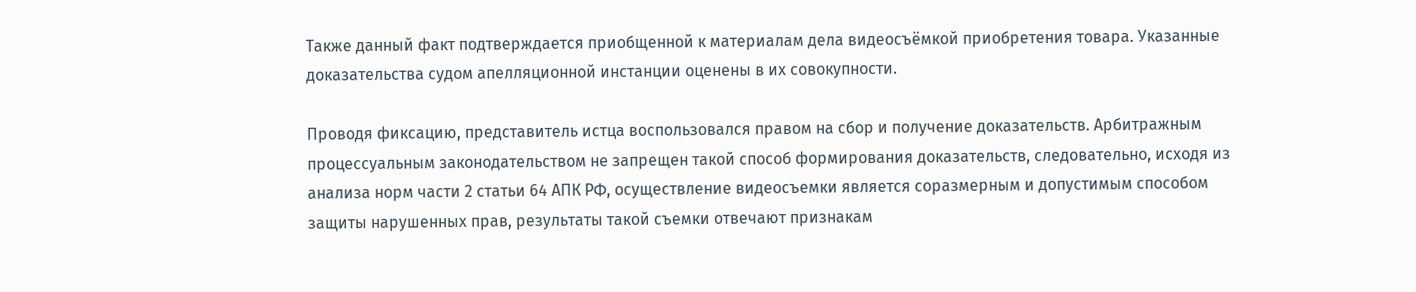Также данный факт подтверждается приобщенной к материалам дела видеосъёмкой приобретения товара. Указанные доказательства судом апелляционной инстанции оценены в их совокупности.

Проводя фиксацию, представитель истца воспользовался правом на сбор и получение доказательств. Арбитражным процессуальным законодательством не запрещен такой способ формирования доказательств, следовательно, исходя из анализа норм части 2 статьи 64 АПК РФ, осуществление видеосъемки является соразмерным и допустимым способом защиты нарушенных прав, результаты такой съемки отвечают признакам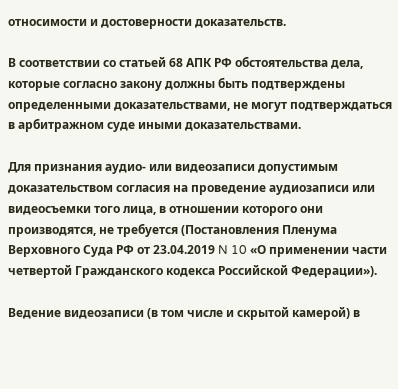относимости и достоверности доказательств.

В соответствии со статьей 68 АПК РФ обстоятельства дела, которые согласно закону должны быть подтверждены определенными доказательствами, не могут подтверждаться в арбитражном суде иными доказательствами.

Для признания аудио- или видеозаписи допустимым доказательством согласия на проведение аудиозаписи или видеосъемки того лица, в отношении которого они производятся, не требуется (Постановления Пленума Верховного Суда РФ от 23.04.2019 N 10 «О применении части четвертой Гражданского кодекса Российской Федерации»).

Ведение видеозаписи (в том числе и скрытой камерой) в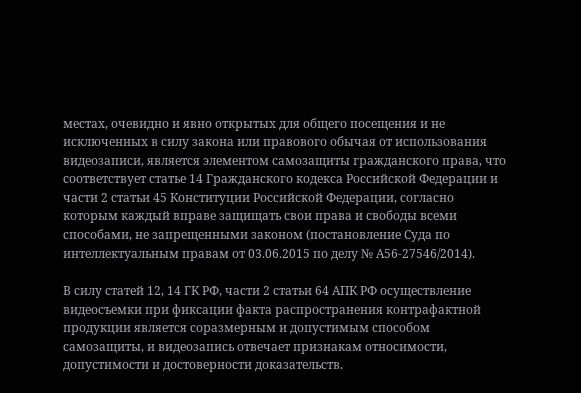местах, очевидно и явно открытых для общего посещения и не исключенных в силу закона или правового обычая от использования видеозаписи, является элементом самозащиты гражданского права, что соответствует статье 14 Гражданского кодекса Российской Федерации и части 2 статьи 45 Конституции Российской Федерации, согласно которым каждый вправе защищать свои права и свободы всеми способами, не запрещенными законом (постановление Суда по интеллектуальным правам от 03.06.2015 по делу № А56-27546/2014).

В силу статей 12, 14 ГК РФ, части 2 статьи 64 АПК РФ осуществление видеосъемки при фиксации факта распространения контрафактной продукции является соразмерным и допустимым способом самозащиты, и видеозапись отвечает признакам относимости, допустимости и достоверности доказательств.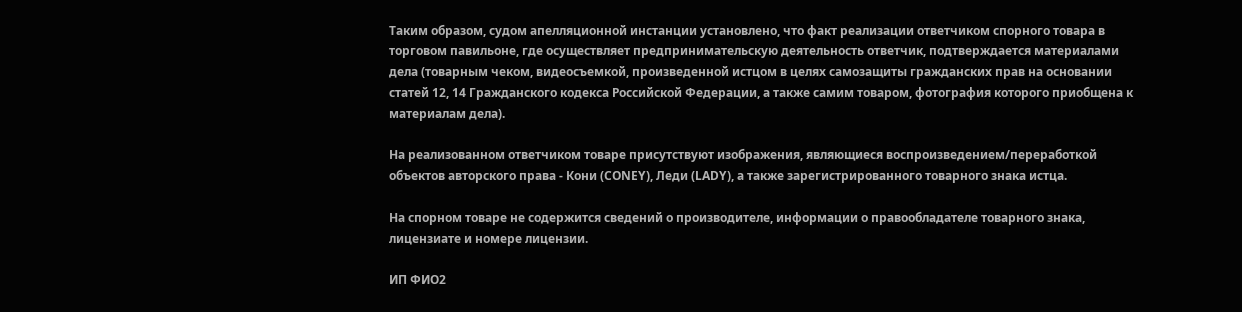Таким образом, судом апелляционной инстанции установлено, что факт реализации ответчиком спорного товара в торговом павильоне, где осуществляет предпринимательскую деятельность ответчик, подтверждается материалами дела (товарным чеком, видеосъемкой, произведенной истцом в целях самозащиты гражданских прав на основании статей 12, 14 Гражданского кодекса Российской Федерации, а также самим товаром, фотография которого приобщена к материалам дела).

На реализованном ответчиком товаре присутствуют изображения, являющиеся воспроизведением/переработкой объектов авторского права - Кони (CONEY), Леди (LADY), а также зарегистрированного товарного знака истца.

На спорном товаре не содержится сведений о производителе, информации о правообладателе товарного знака, лицензиате и номере лицензии.

ИП ФИО2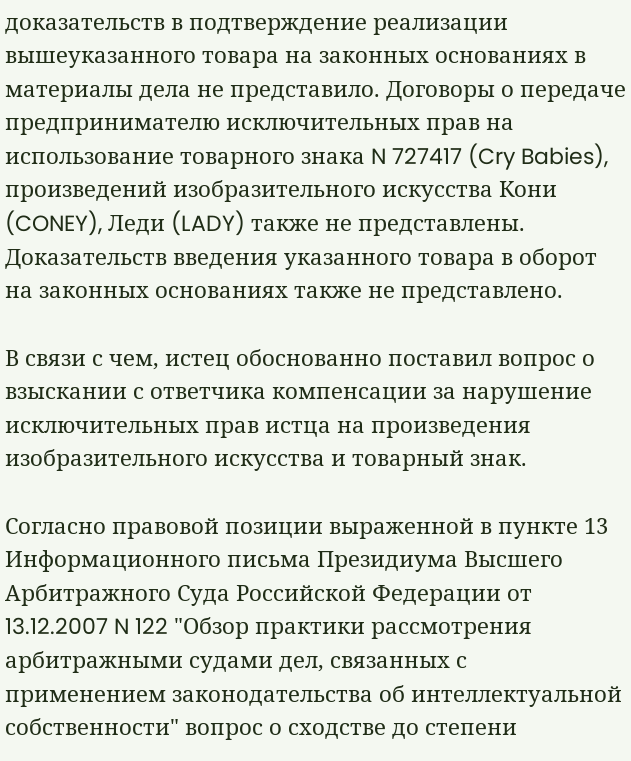доказательств в подтверждение реализации вышеуказанного товара на законных основаниях в материалы дела не представило. Договоры о передаче предпринимателю исключительных прав на использование товарного знака N 727417 (Cry Babies), произведений изобразительного искусства Кони (CONEY), Леди (LADY) также не представлены. Доказательств введения указанного товара в оборот на законных основаниях также не представлено.

В связи с чем, истец обоснованно поставил вопрос о взыскании с ответчика компенсации за нарушение исключительных прав истца на произведения изобразительного искусства и товарный знак.

Согласно правовой позиции выраженной в пункте 13 Информационного письма Президиума Высшего Арбитражного Суда Российской Федерации от 13.12.2007 N 122 "Обзор практики рассмотрения арбитражными судами дел, связанных с применением законодательства об интеллектуальной собственности" вопрос о сходстве до степени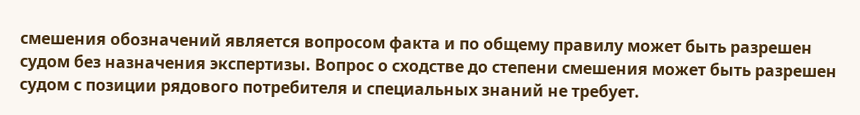смешения обозначений является вопросом факта и по общему правилу может быть разрешен судом без назначения экспертизы. Вопрос о сходстве до степени смешения может быть разрешен судом с позиции рядового потребителя и специальных знаний не требует.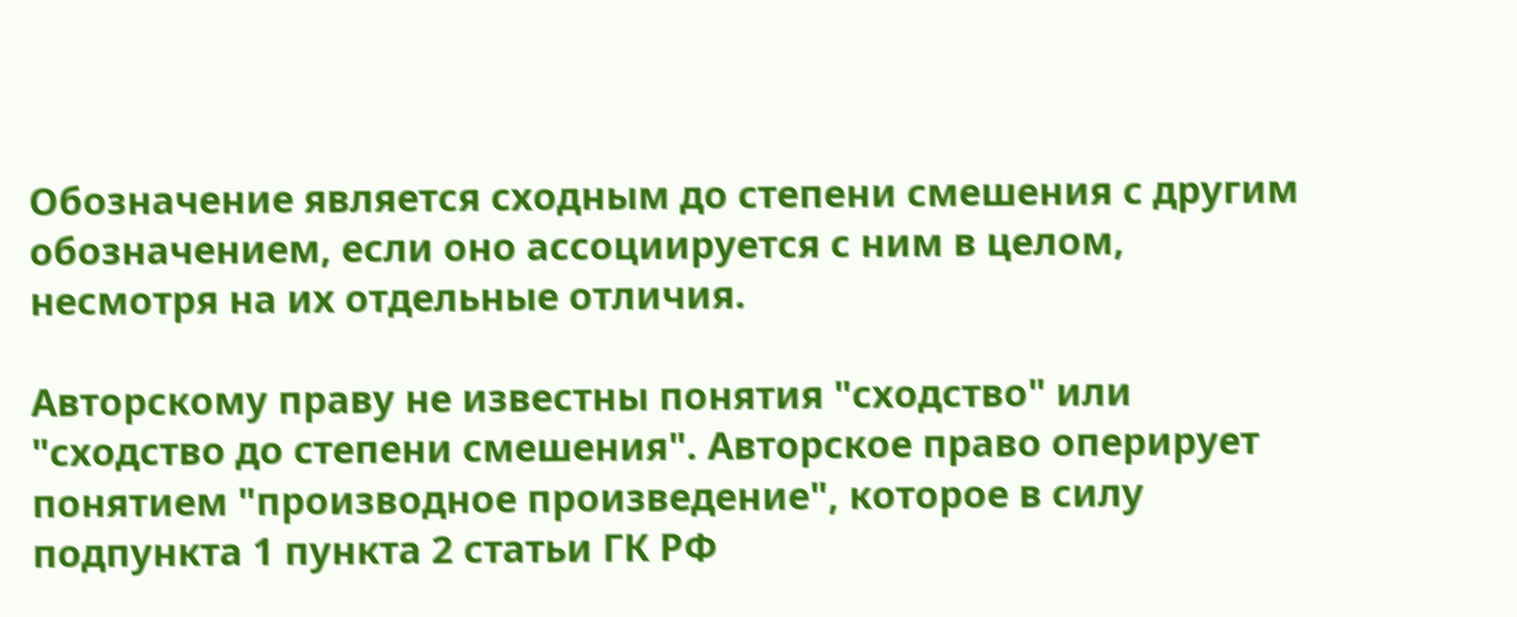Обозначение является сходным до степени смешения с другим обозначением, если оно ассоциируется с ним в целом, несмотря на их отдельные отличия.

Авторскому праву не известны понятия "сходство" или "сходство до степени смешения". Авторское право оперирует понятием "производное произведение", которое в силу подпункта 1 пункта 2 статьи ГК РФ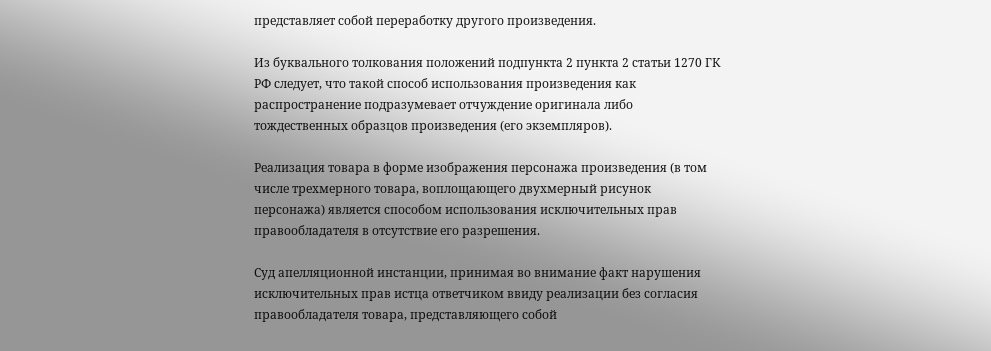представляет собой переработку другого произведения.

Из буквального толкования положений подпункта 2 пункта 2 статьи 1270 ГК РФ следует, что такой способ использования произведения как распространение подразумевает отчуждение оригинала либо тождественных образцов произведения (его экземпляров).

Реализация товара в форме изображения персонажа произведения (в том числе трехмерного товара, воплощающего двухмерный рисунок персонажа) является способом использования исключительных прав правообладателя в отсутствие его разрешения.

Суд апелляционной инстанции, принимая во внимание факт нарушения исключительных прав истца ответчиком ввиду реализации без согласия правообладателя товара, представляющего собой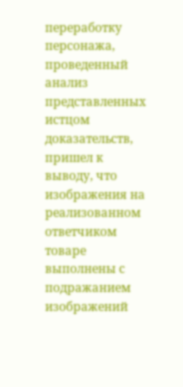переработку персонажа, проведенный анализ представленных истцом доказательств, пришел к выводу, что изображения на реализованном ответчиком товаре выполнены с подражанием изображений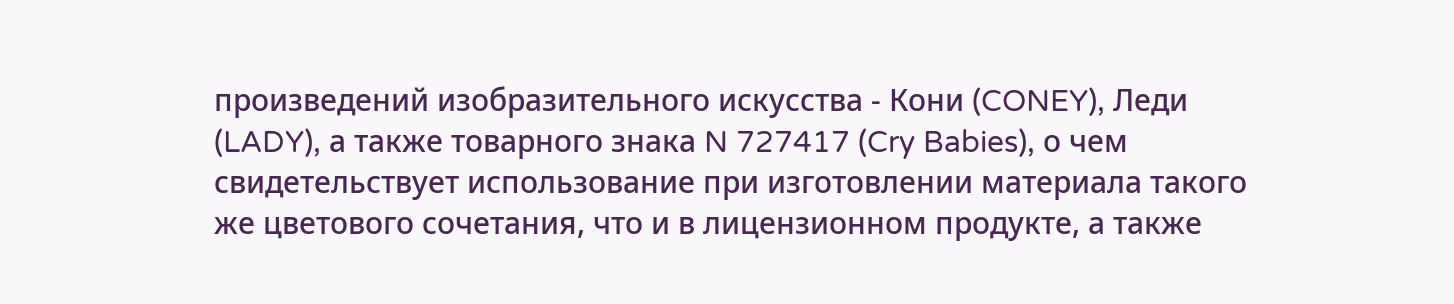произведений изобразительного искусства - Кони (CONEY), Леди (LADY), а также товарного знака N 727417 (Cry Babies), о чем свидетельствует использование при изготовлении материала такого же цветового сочетания, что и в лицензионном продукте, а также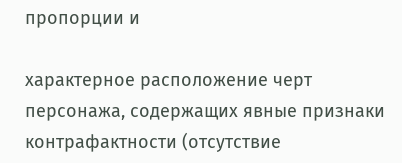пропорции и

характерное расположение черт персонажа, содержащих явные признаки контрафактности (отсутствие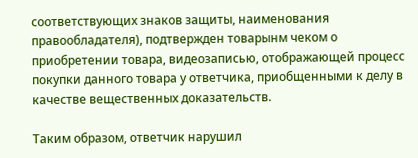соответствующих знаков защиты, наименования правообладателя), подтвержден товарынм чеком о приобретении товара, видеозаписью, отображающей процесс покупки данного товара у ответчика, приобщенными к делу в качестве вещественных доказательств.

Таким образом, ответчик нарушил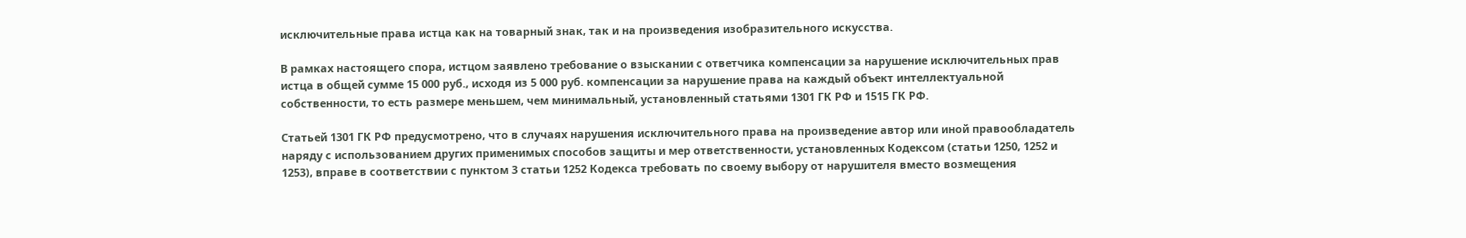исключительные права истца как на товарный знак, так и на произведения изобразительного искусства.

В рамках настоящего спора, истцом заявлено требование о взыскании с ответчика компенсации за нарушение исключительных прав истца в общей сумме 15 000 руб., исходя из 5 000 руб. компенсации за нарушение права на каждый объект интеллектуальной собственности, то есть размере меньшем, чем минимальный, установленный статьями 1301 ГК РФ и 1515 ГК РФ.

Статьей 1301 ГК РФ предусмотрено, что в случаях нарушения исключительного права на произведение автор или иной правообладатель наряду с использованием других применимых способов защиты и мер ответственности, установленных Кодексом (статьи 1250, 1252 и 1253), вправе в соответствии с пунктом 3 статьи 1252 Кодекса требовать по своему выбору от нарушителя вместо возмещения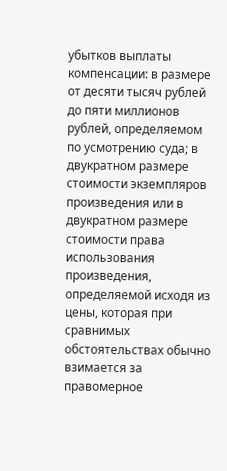убытков выплаты компенсации: в размере от десяти тысяч рублей до пяти миллионов рублей, определяемом по усмотрению суда; в двукратном размере стоимости экземпляров произведения или в двукратном размере стоимости права использования произведения, определяемой исходя из цены, которая при сравнимых обстоятельствах обычно взимается за правомерное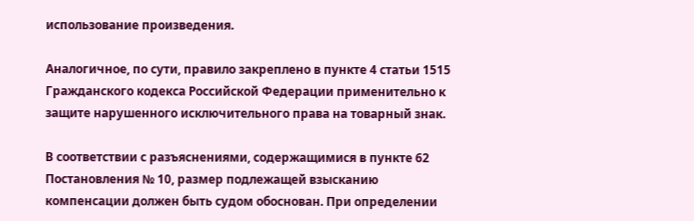использование произведения.

Аналогичное, по сути, правило закреплено в пункте 4 статьи 1515 Гражданского кодекса Российской Федерации применительно к защите нарушенного исключительного права на товарный знак.

В соответствии с разъяснениями, содержащимися в пункте 62 Постановления № 10, размер подлежащей взысканию компенсации должен быть судом обоснован. При определении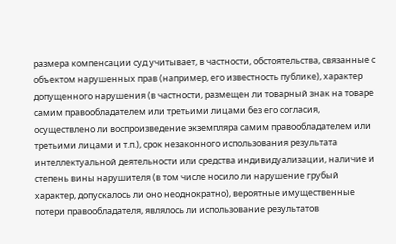размера компенсации суд учитывает, в частности, обстоятельства, связанные с объектом нарушенных прав (например, его известность публике), характер допущенного нарушения (в частности, размещен ли товарный знак на товаре самим правообладателем или третьими лицами без его согласия, осуществлено ли воспроизведение экземпляра самим правообладателем или третьими лицами и т.п.), срок незаконного использования результата интеллектуальной деятельности или средства индивидуализации, наличие и степень вины нарушителя (в том числе носило ли нарушение грубый характер, допускалось ли оно неоднократно), вероятные имущественные потери правообладателя, являлось ли использование результатов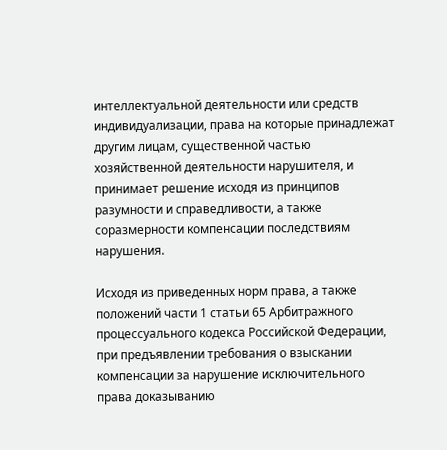интеллектуальной деятельности или средств индивидуализации, права на которые принадлежат другим лицам, существенной частью хозяйственной деятельности нарушителя, и принимает решение исходя из принципов разумности и справедливости, а также соразмерности компенсации последствиям нарушения.

Исходя из приведенных норм права, а также положений части 1 статьи 65 Арбитражного процессуального кодекса Российской Федерации, при предъявлении требования о взыскании компенсации за нарушение исключительного права доказыванию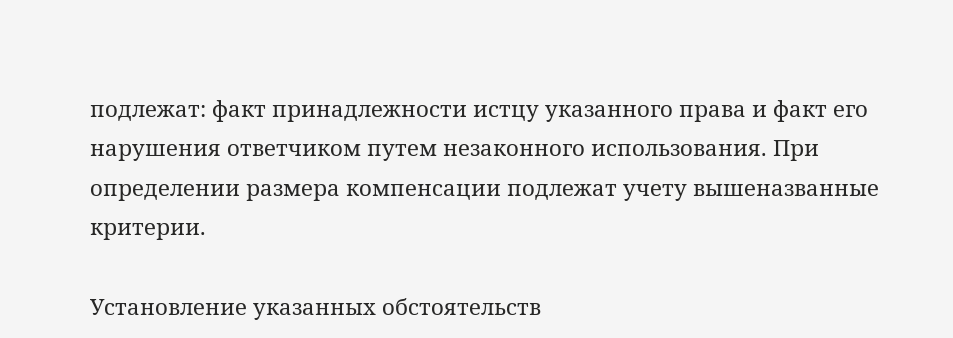подлежат: факт принадлежности истцу указанного права и факт его нарушения ответчиком путем незаконного использования. При определении размера компенсации подлежат учету вышеназванные критерии.

Установление указанных обстоятельств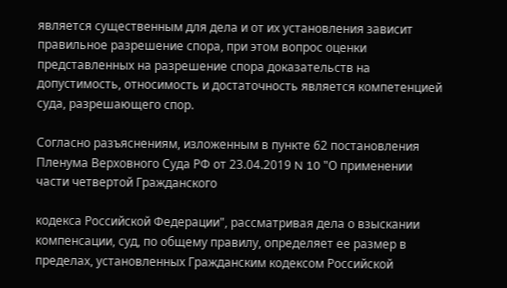является существенным для дела и от их установления зависит правильное разрешение спора, при этом вопрос оценки представленных на разрешение спора доказательств на допустимость, относимость и достаточность является компетенцией суда, разрешающего спор.

Согласно разъяснениям, изложенным в пункте 62 постановления Пленума Верховного Суда РФ от 23.04.2019 N 10 "О применении части четвертой Гражданского

кодекса Российской Федерации", рассматривая дела о взыскании компенсации, суд, по общему правилу, определяет ее размер в пределах, установленных Гражданским кодексом Российской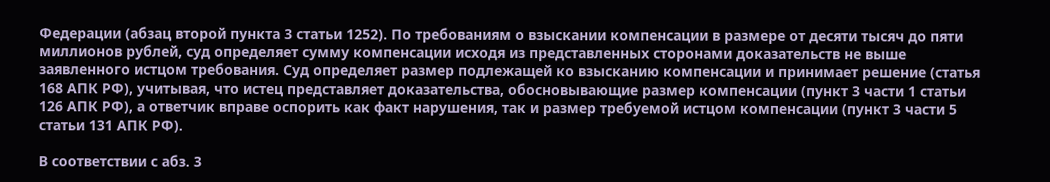Федерации (абзац второй пункта 3 статьи 1252). По требованиям о взыскании компенсации в размере от десяти тысяч до пяти миллионов рублей, суд определяет сумму компенсации исходя из представленных сторонами доказательств не выше заявленного истцом требования. Суд определяет размер подлежащей ко взысканию компенсации и принимает решение (статья 168 АПК РФ), учитывая, что истец представляет доказательства, обосновывающие размер компенсации (пункт 3 части 1 статьи 126 АПК РФ), а ответчик вправе оспорить как факт нарушения, так и размер требуемой истцом компенсации (пункт 3 части 5 статьи 131 АПК РФ).

В соответствии с абз. 3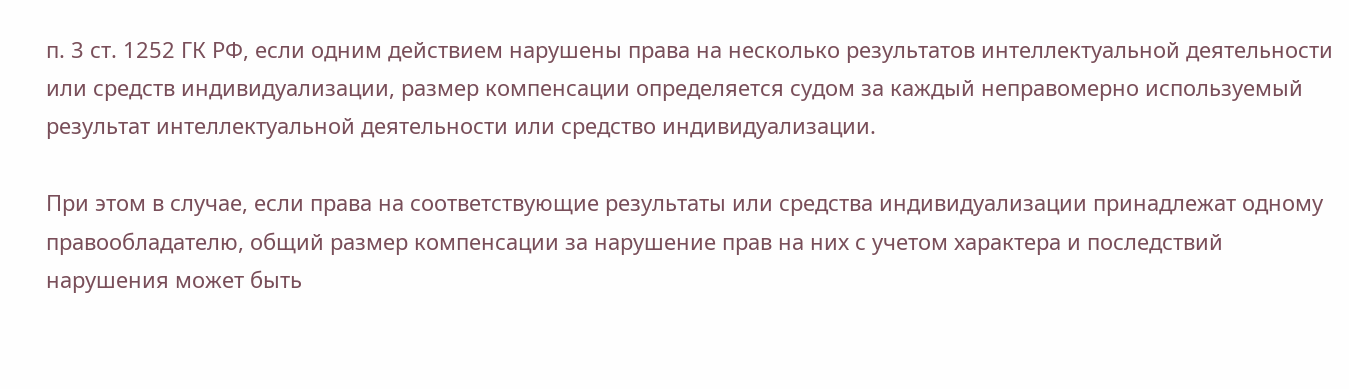п. 3 ст. 1252 ГК РФ, если одним действием нарушены права на несколько результатов интеллектуальной деятельности или средств индивидуализации, размер компенсации определяется судом за каждый неправомерно используемый результат интеллектуальной деятельности или средство индивидуализации.

При этом в случае, если права на соответствующие результаты или средства индивидуализации принадлежат одному правообладателю, общий размер компенсации за нарушение прав на них с учетом характера и последствий нарушения может быть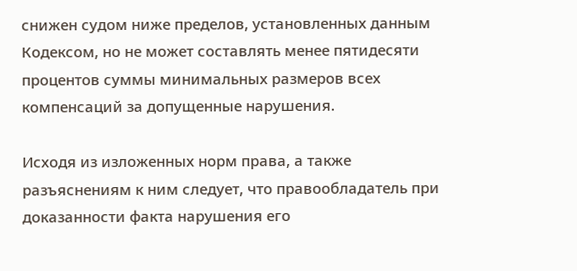снижен судом ниже пределов, установленных данным Кодексом, но не может составлять менее пятидесяти процентов суммы минимальных размеров всех компенсаций за допущенные нарушения.

Исходя из изложенных норм права, а также разъяснениям к ним следует, что правообладатель при доказанности факта нарушения его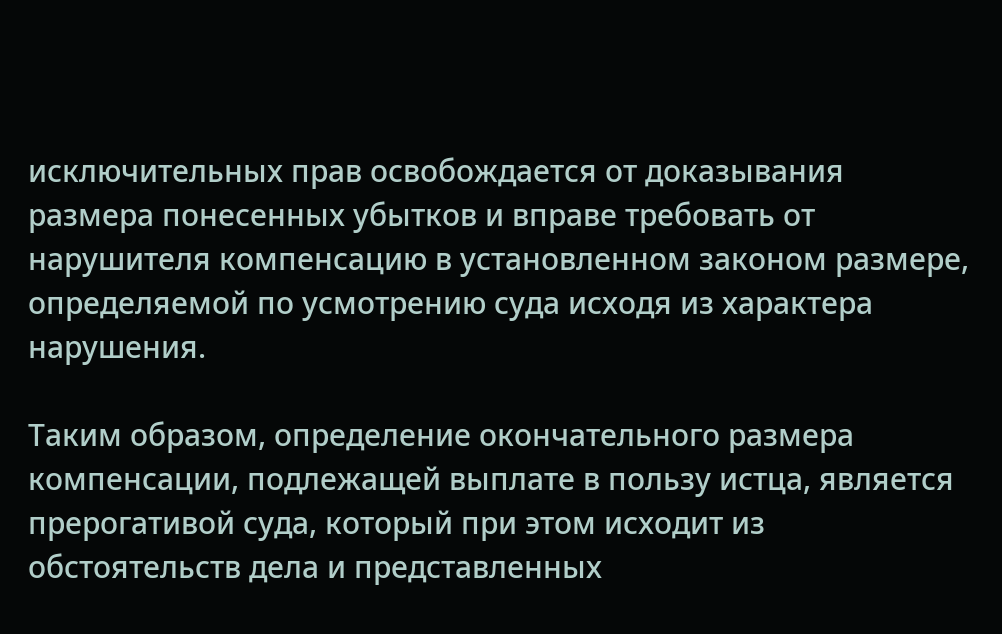исключительных прав освобождается от доказывания размера понесенных убытков и вправе требовать от нарушителя компенсацию в установленном законом размере, определяемой по усмотрению суда исходя из характера нарушения.

Таким образом, определение окончательного размера компенсации, подлежащей выплате в пользу истца, является прерогативой суда, который при этом исходит из обстоятельств дела и представленных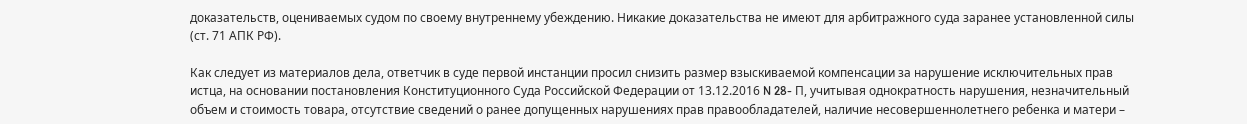доказательств, оцениваемых судом по своему внутреннему убеждению. Никакие доказательства не имеют для арбитражного суда заранее установленной силы (ст. 71 АПК РФ).

Как следует из материалов дела, ответчик в суде первой инстанции просил снизить размер взыскиваемой компенсации за нарушение исключительных прав истца, на основании постановления Конституционного Суда Российской Федерации от 13.12.2016 N 28- П, учитывая однократность нарушения, незначительный объем и стоимость товара, отсутствие сведений о ранее допущенных нарушениях прав правообладателей, наличие несовершеннолетнего ребенка и матери –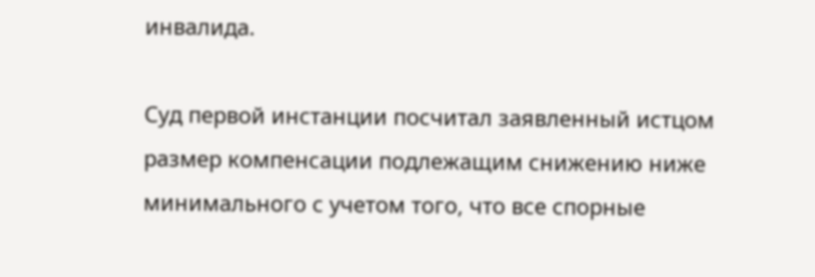инвалида.

Суд первой инстанции посчитал заявленный истцом размер компенсации подлежащим снижению ниже минимального с учетом того, что все спорные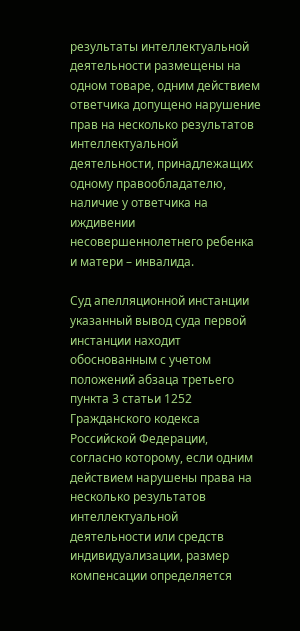результаты интеллектуальной деятельности размещены на одном товаре, одним действием ответчика допущено нарушение прав на несколько результатов интеллектуальной деятельности, принадлежащих одному правообладателю, наличие у ответчика на иждивении несовершеннолетнего ребенка и матери – инвалида.

Суд апелляционной инстанции указанный вывод суда первой инстанции находит обоснованным с учетом положений абзаца третьего пункта 3 статьи 1252 Гражданского кодекса Российской Федерации, согласно которому, если одним действием нарушены права на несколько результатов интеллектуальной деятельности или средств индивидуализации, размер компенсации определяется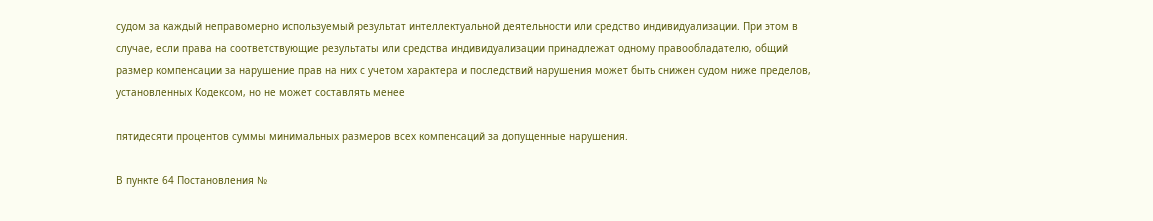судом за каждый неправомерно используемый результат интеллектуальной деятельности или средство индивидуализации. При этом в случае, если права на соответствующие результаты или средства индивидуализации принадлежат одному правообладателю, общий размер компенсации за нарушение прав на них с учетом характера и последствий нарушения может быть снижен судом ниже пределов, установленных Кодексом, но не может составлять менее

пятидесяти процентов суммы минимальных размеров всех компенсаций за допущенные нарушения.

В пункте 64 Постановления №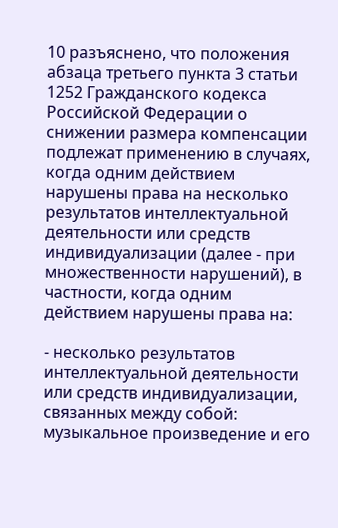10 разъяснено, что положения абзаца третьего пункта 3 статьи 1252 Гражданского кодекса Российской Федерации о снижении размера компенсации подлежат применению в случаях, когда одним действием нарушены права на несколько результатов интеллектуальной деятельности или средств индивидуализации (далее - при множественности нарушений), в частности, когда одним действием нарушены права на:

- несколько результатов интеллектуальной деятельности или средств индивидуализации, связанных между собой: музыкальное произведение и его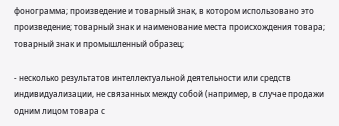фонограмма; произведение и товарный знак, в котором использовано это произведение; товарный знак и наименование места происхождения товара; товарный знак и промышленный образец;

- несколько результатов интеллектуальной деятельности или средств индивидуализации, не связанных между собой (например, в случае продажи одним лицом товара с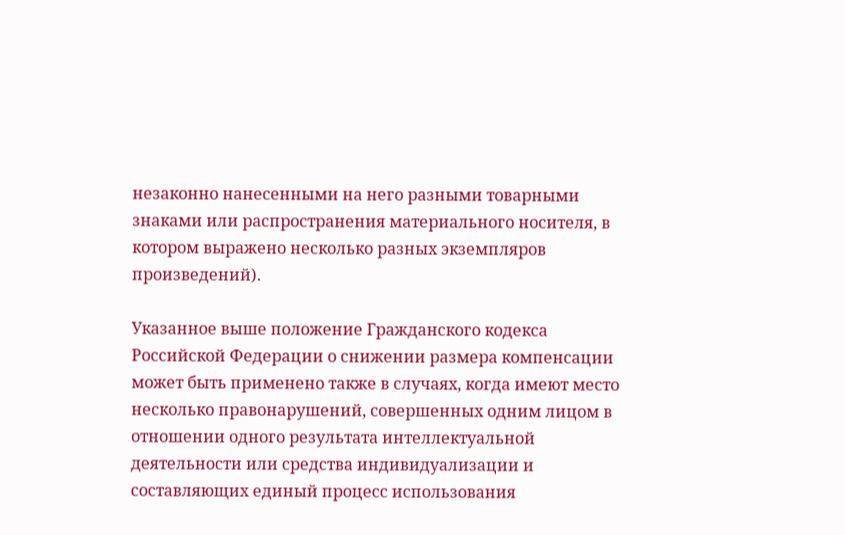незаконно нанесенными на него разными товарными знаками или распространения материального носителя, в котором выражено несколько разных экземпляров произведений).

Указанное выше положение Гражданского кодекса Российской Федерации о снижении размера компенсации может быть применено также в случаях, когда имеют место несколько правонарушений, совершенных одним лицом в отношении одного результата интеллектуальной деятельности или средства индивидуализации и составляющих единый процесс использования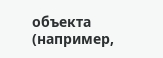объекта (например,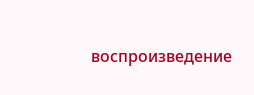воспроизведение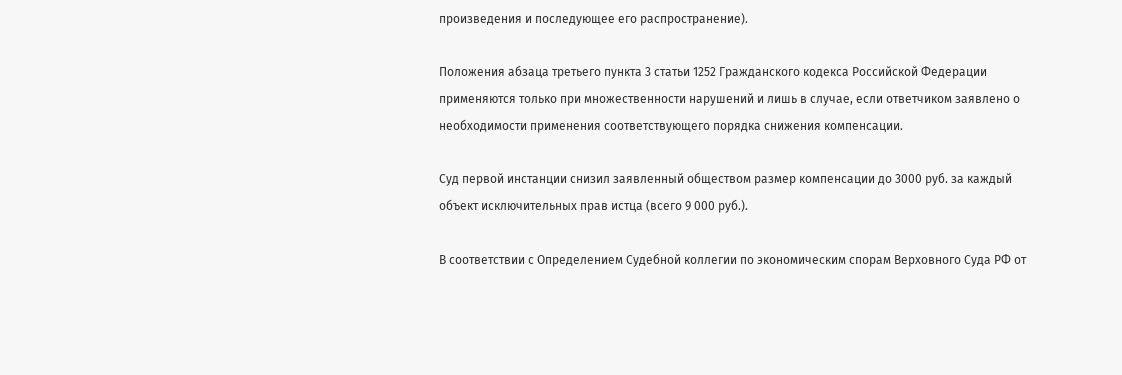произведения и последующее его распространение).

Положения абзаца третьего пункта 3 статьи 1252 Гражданского кодекса Российской Федерации применяются только при множественности нарушений и лишь в случае, если ответчиком заявлено о необходимости применения соответствующего порядка снижения компенсации.

Суд первой инстанции снизил заявленный обществом размер компенсации до 3000 руб. за каждый объект исключительных прав истца (всего 9 000 руб.).

В соответствии с Определением Судебной коллегии по экономическим спорам Верховного Суда РФ от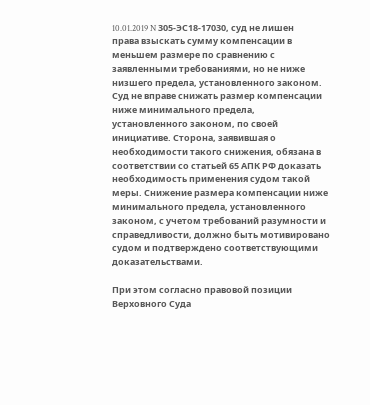10.01.2019 N 305-ЭС18-17030, суд не лишен права взыскать сумму компенсации в меньшем размере по сравнению с заявленными требованиями, но не ниже низшего предела, установленного законом. Суд не вправе снижать размер компенсации ниже минимального предела, установленного законом, по своей инициативе. Сторона, заявившая о необходимости такого снижения, обязана в соответствии со статьей 65 АПК РФ доказать необходимость применения судом такой меры. Снижение размера компенсации ниже минимального предела, установленного законом, с учетом требований разумности и справедливости, должно быть мотивировано судом и подтверждено соответствующими доказательствами.

При этом согласно правовой позиции Верховного Суда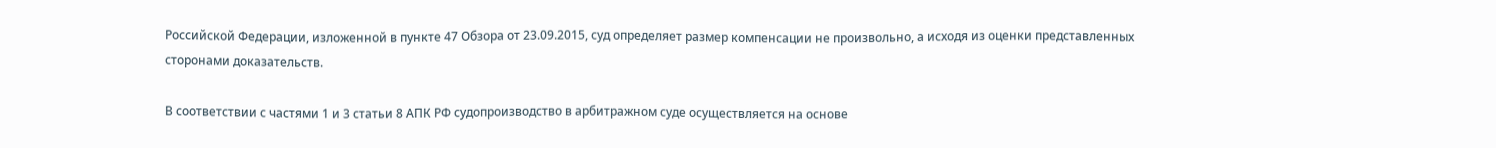Российской Федерации, изложенной в пункте 47 Обзора от 23.09.2015, суд определяет размер компенсации не произвольно, а исходя из оценки представленных сторонами доказательств.

В соответствии с частями 1 и 3 статьи 8 АПК РФ судопроизводство в арбитражном суде осуществляется на основе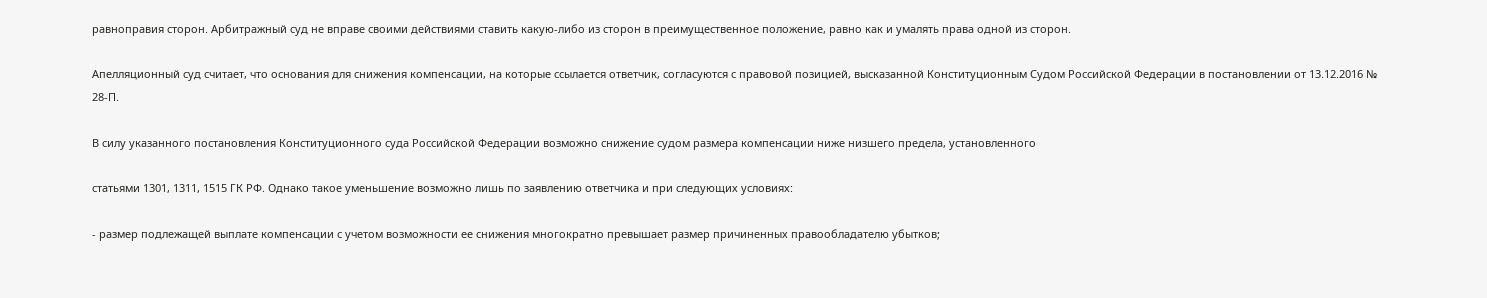равноправия сторон. Арбитражный суд не вправе своими действиями ставить какую-либо из сторон в преимущественное положение, равно как и умалять права одной из сторон.

Апелляционный суд считает, что основания для снижения компенсации, на которые ссылается ответчик, согласуются с правовой позицией, высказанной Конституционным Судом Российской Федерации в постановлении от 13.12.2016 № 28-П.

В силу указанного постановления Конституционного суда Российской Федерации возможно снижение судом размера компенсации ниже низшего предела, установленного

статьями 1301, 1311, 1515 ГК РФ. Однако такое уменьшение возможно лишь по заявлению ответчика и при следующих условиях:

- размер подлежащей выплате компенсации с учетом возможности ее снижения многократно превышает размер причиненных правообладателю убытков;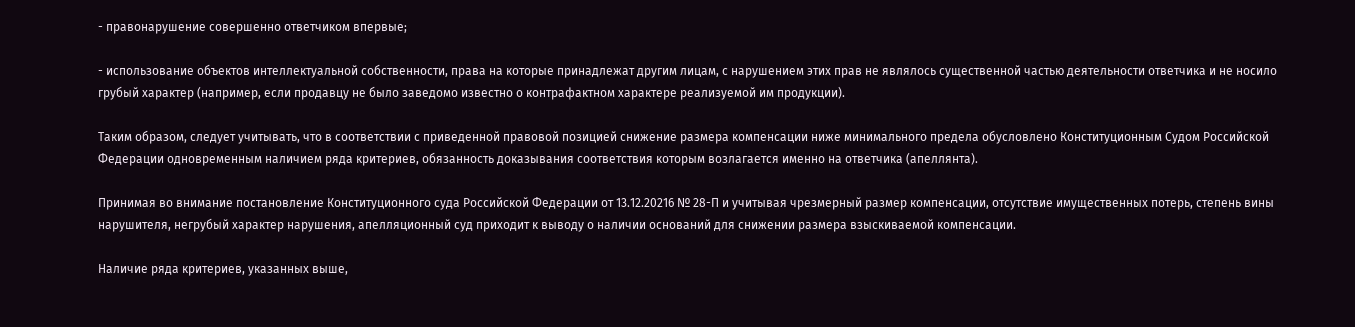- правонарушение совершенно ответчиком впервые;

- использование объектов интеллектуальной собственности, права на которые принадлежат другим лицам, с нарушением этих прав не являлось существенной частью деятельности ответчика и не носило грубый характер (например, если продавцу не было заведомо известно о контрафактном характере реализуемой им продукции).

Таким образом, следует учитывать, что в соответствии с приведенной правовой позицией снижение размера компенсации ниже минимального предела обусловлено Конституционным Судом Российской Федерации одновременным наличием ряда критериев, обязанность доказывания соответствия которым возлагается именно на ответчика (апеллянта).

Принимая во внимание постановление Конституционного суда Российской Федерации от 13.12.20216 № 28-П и учитывая чрезмерный размер компенсации, отсутствие имущественных потерь, степень вины нарушителя, негрубый характер нарушения, апелляционный суд приходит к выводу о наличии оснований для снижении размера взыскиваемой компенсации.

Наличие ряда критериев, указанных выше,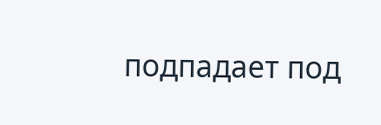подпадает под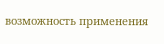возможность применения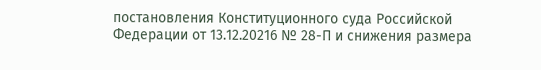постановления Конституционного суда Российской Федерации от 13.12.20216 № 28-П и снижения размера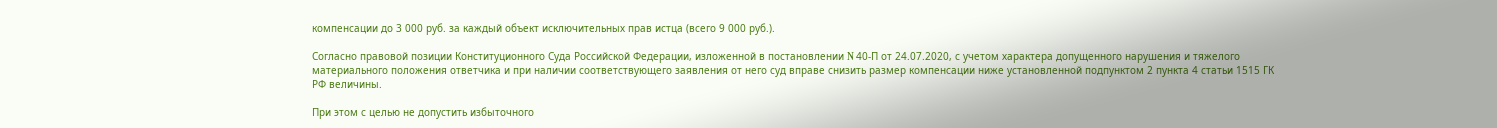компенсации до 3 000 руб. за каждый объект исключительных прав истца (всего 9 000 руб.).

Согласно правовой позиции Конституционного Суда Российской Федерации, изложенной в постановлении N 40-П от 24.07.2020, с учетом характера допущенного нарушения и тяжелого материального положения ответчика и при наличии соответствующего заявления от него суд вправе снизить размер компенсации ниже установленной подпунктом 2 пункта 4 статьи 1515 ГК РФ величины.

При этом с целью не допустить избыточного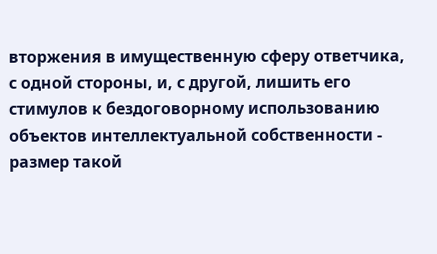вторжения в имущественную сферу ответчика, с одной стороны, и, с другой, лишить его стимулов к бездоговорному использованию объектов интеллектуальной собственности - размер такой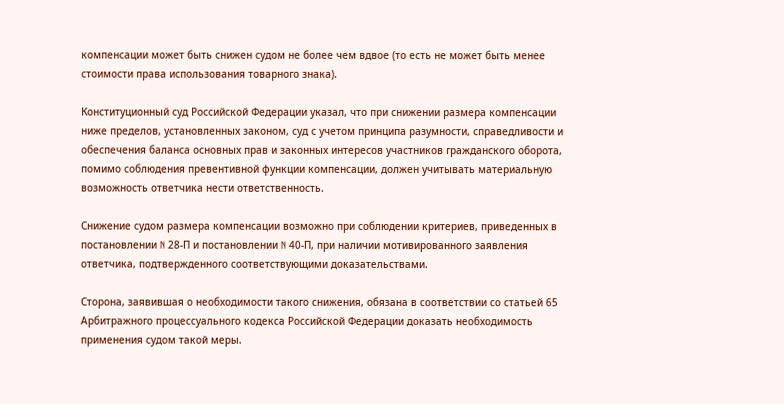компенсации может быть снижен судом не более чем вдвое (то есть не может быть менее стоимости права использования товарного знака).

Конституционный суд Российской Федерации указал, что при снижении размера компенсации ниже пределов, установленных законом, суд с учетом принципа разумности, справедливости и обеспечения баланса основных прав и законных интересов участников гражданского оборота, помимо соблюдения превентивной функции компенсации, должен учитывать материальную возможность ответчика нести ответственность.

Снижение судом размера компенсации возможно при соблюдении критериев, приведенных в постановлении N 28-П и постановлении N 40-П, при наличии мотивированного заявления ответчика, подтвержденного соответствующими доказательствами.

Сторона, заявившая о необходимости такого снижения, обязана в соответствии со статьей 65 Арбитражного процессуального кодекса Российской Федерации доказать необходимость применения судом такой меры.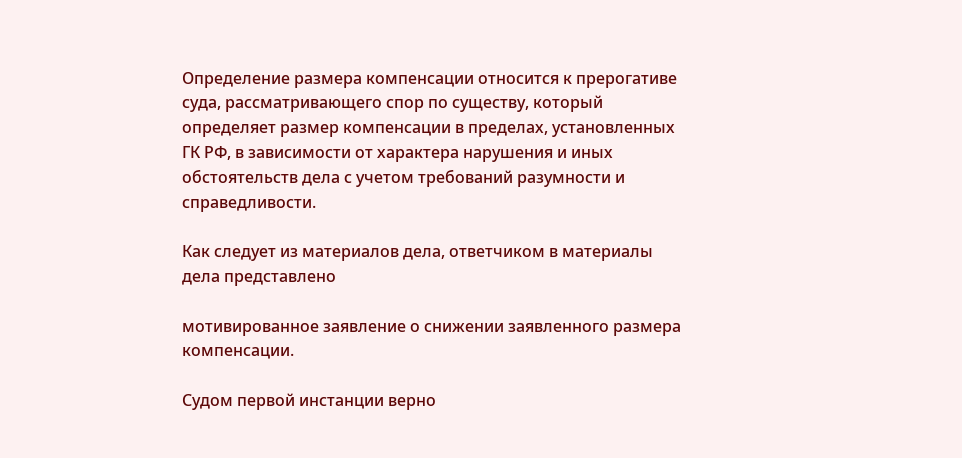Определение размера компенсации относится к прерогативе суда, рассматривающего спор по существу, который определяет размер компенсации в пределах, установленных ГК РФ, в зависимости от характера нарушения и иных обстоятельств дела с учетом требований разумности и справедливости.

Как следует из материалов дела, ответчиком в материалы дела представлено

мотивированное заявление о снижении заявленного размера компенсации.

Судом первой инстанции верно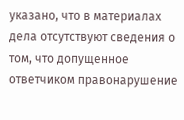указано, что в материалах дела отсутствуют сведения о том, что допущенное ответчиком правонарушение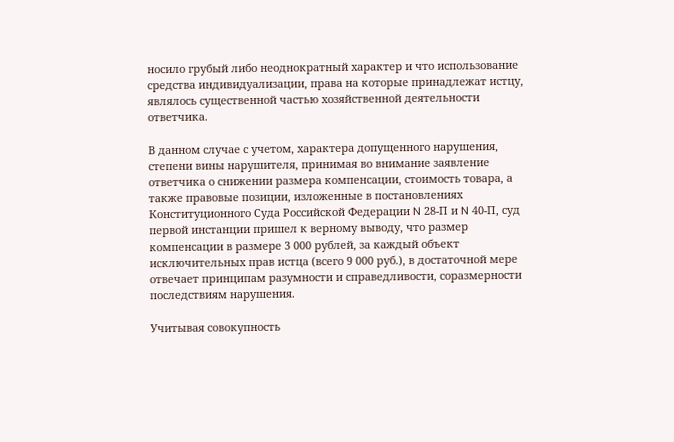носило грубый либо неоднократный характер и что использование средства индивидуализации, права на которые принадлежат истцу, являлось существенной частью хозяйственной деятельности ответчика.

В данном случае с учетом, характера допущенного нарушения, степени вины нарушителя, принимая во внимание заявление ответчика о снижении размера компенсации, стоимость товара, а также правовые позиции, изложенные в постановлениях Конституционного Суда Российской Федерации N 28-П и N 40-П, суд первой инстанции пришел к верному выводу, что размер компенсации в размере 3 000 рублей, за каждый объект исключительных прав истца (всего 9 000 руб.), в достаточной мере отвечает принципам разумности и справедливости, соразмерности последствиям нарушения.

Учитывая совокупность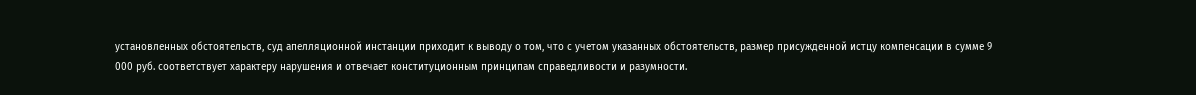установленных обстоятельств, суд апелляционной инстанции приходит к выводу о том, что с учетом указанных обстоятельств, размер присужденной истцу компенсации в сумме 9 000 руб. соответствует характеру нарушения и отвечает конституционным принципам справедливости и разумности.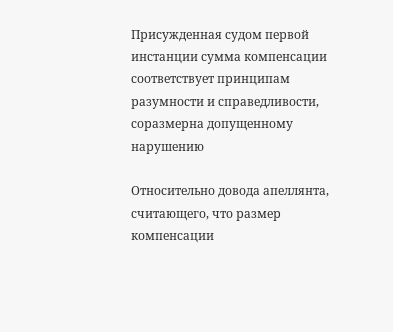Присужденная судом первой инстанции сумма компенсации соответствует принципам разумности и справедливости, соразмерна допущенному нарушению

Относительно довода апеллянта, считающего, что размер компенсации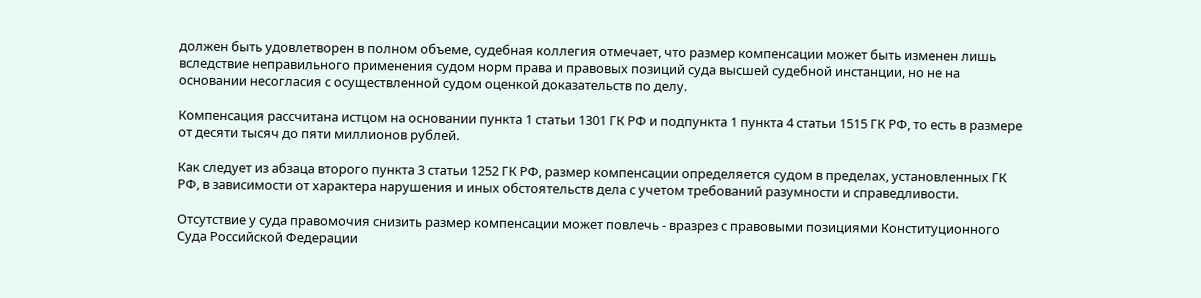должен быть удовлетворен в полном объеме, судебная коллегия отмечает, что размер компенсации может быть изменен лишь вследствие неправильного применения судом норм права и правовых позиций суда высшей судебной инстанции, но не на основании несогласия с осуществленной судом оценкой доказательств по делу.

Компенсация рассчитана истцом на основании пункта 1 статьи 1301 ГК РФ и подпункта 1 пункта 4 статьи 1515 ГК РФ, то есть в размере от десяти тысяч до пяти миллионов рублей.

Как следует из абзаца второго пункта 3 статьи 1252 ГК РФ, размер компенсации определяется судом в пределах, установленных ГК РФ, в зависимости от характера нарушения и иных обстоятельств дела с учетом требований разумности и справедливости.

Отсутствие у суда правомочия снизить размер компенсации может повлечь - вразрез с правовыми позициями Конституционного Суда Российской Федерации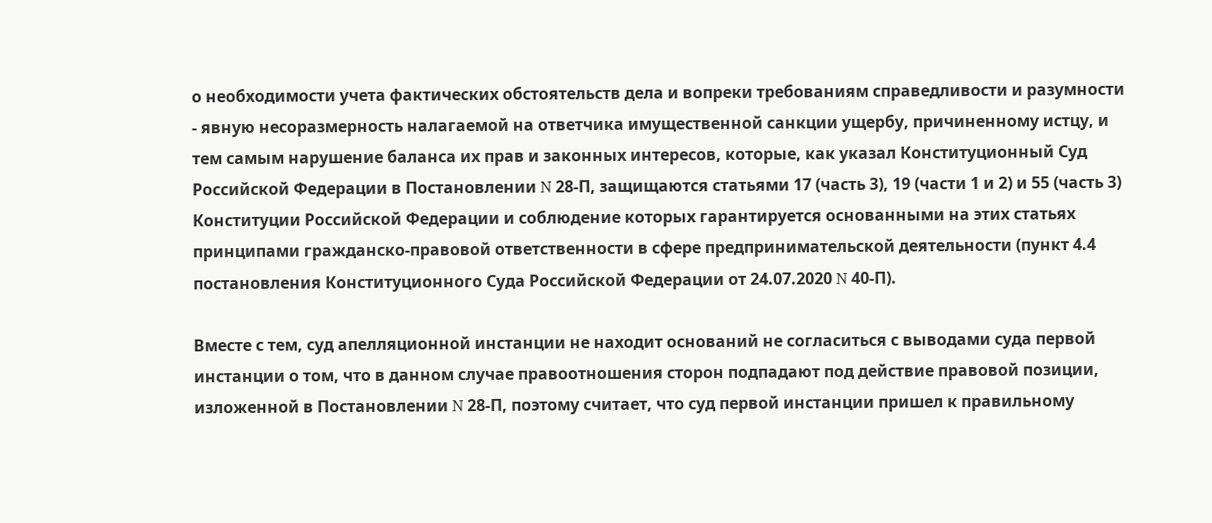о необходимости учета фактических обстоятельств дела и вопреки требованиям справедливости и разумности - явную несоразмерность налагаемой на ответчика имущественной санкции ущербу, причиненному истцу, и тем самым нарушение баланса их прав и законных интересов, которые, как указал Конституционный Суд Российской Федерации в Постановлении N 28-П, защищаются статьями 17 (часть 3), 19 (части 1 и 2) и 55 (часть 3) Конституции Российской Федерации и соблюдение которых гарантируется основанными на этих статьях принципами гражданско-правовой ответственности в сфере предпринимательской деятельности (пункт 4.4 постановления Конституционного Суда Российской Федерации от 24.07.2020 N 40-П).

Вместе с тем, суд апелляционной инстанции не находит оснований не согласиться с выводами суда первой инстанции о том, что в данном случае правоотношения сторон подпадают под действие правовой позиции, изложенной в Постановлении N 28-П, поэтому считает, что суд первой инстанции пришел к правильному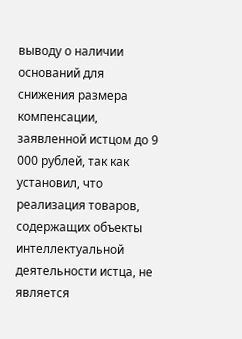выводу о наличии оснований для снижения размера компенсации, заявленной истцом до 9 000 рублей, так как установил, что реализация товаров, содержащих объекты интеллектуальной деятельности истца, не является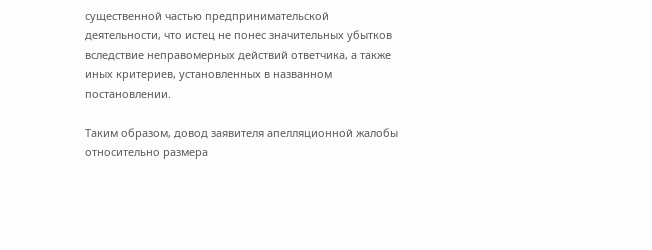существенной частью предпринимательской деятельности, что истец не понес значительных убытков вследствие неправомерных действий ответчика, а также иных критериев, установленных в названном постановлении.

Таким образом, довод заявителя апелляционной жалобы относительно размера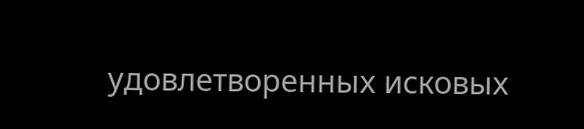удовлетворенных исковых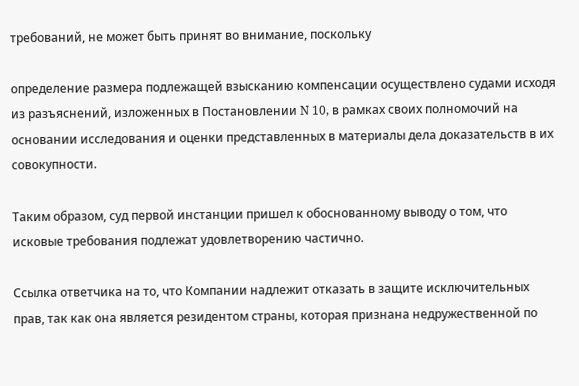требований, не может быть принят во внимание, поскольку

определение размера подлежащей взысканию компенсации осуществлено судами исходя из разъяснений, изложенных в Постановлении N 10, в рамках своих полномочий на основании исследования и оценки представленных в материалы дела доказательств в их совокупности.

Таким образом, суд первой инстанции пришел к обоснованному выводу о том, что исковые требования подлежат удовлетворению частично.

Ссылка ответчика на то, что Компании надлежит отказать в защите исключительных прав, так как она является резидентом страны, которая признана недружественной по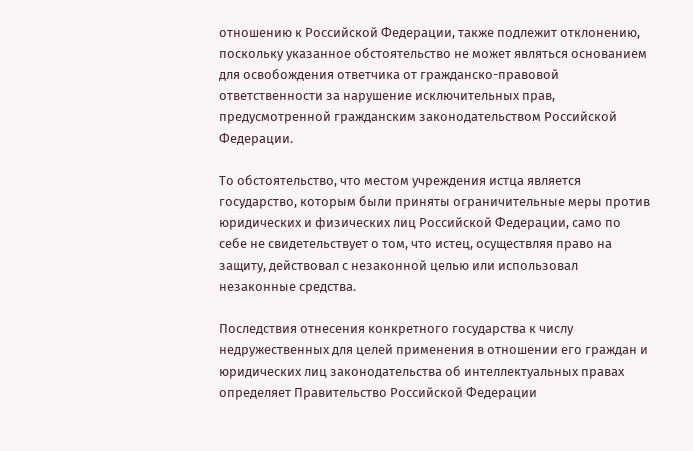отношению к Российской Федерации, также подлежит отклонению, поскольку указанное обстоятельство не может являться основанием для освобождения ответчика от гражданско-правовой ответственности за нарушение исключительных прав, предусмотренной гражданским законодательством Российской Федерации.

То обстоятельство, что местом учреждения истца является государство, которым были приняты ограничительные меры против юридических и физических лиц Российской Федерации, само по себе не свидетельствует о том, что истец, осуществляя право на защиту, действовал с незаконной целью или использовал незаконные средства.

Последствия отнесения конкретного государства к числу недружественных для целей применения в отношении его граждан и юридических лиц законодательства об интеллектуальных правах определяет Правительство Российской Федерации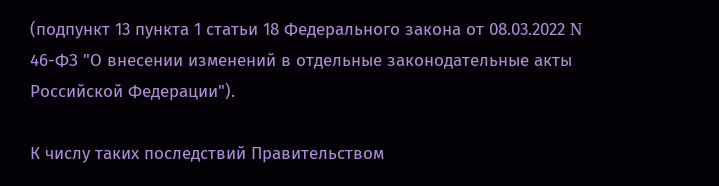(подпункт 13 пункта 1 статьи 18 Федерального закона от 08.03.2022 N 46-ФЗ "О внесении изменений в отдельные законодательные акты Российской Федерации").

К числу таких последствий Правительством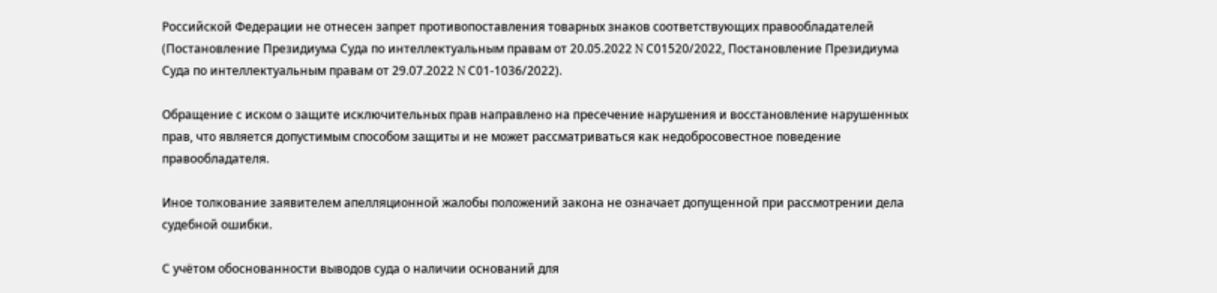Российской Федерации не отнесен запрет противопоставления товарных знаков соответствующих правообладателей (Постановление Президиума Суда по интеллектуальным правам от 20.05.2022 N С01520/2022, Постановление Президиума Суда по интеллектуальным правам от 29.07.2022 N С01-1036/2022).

Обращение с иском о защите исключительных прав направлено на пресечение нарушения и восстановление нарушенных прав, что является допустимым способом защиты и не может рассматриваться как недобросовестное поведение правообладателя.

Иное толкование заявителем апелляционной жалобы положений закона не означает допущенной при рассмотрении дела судебной ошибки.

С учётом обоснованности выводов суда о наличии оснований для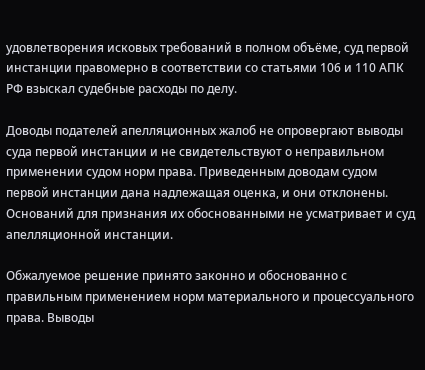удовлетворения исковых требований в полном объёме, суд первой инстанции правомерно в соответствии со статьями 106 и 110 АПК РФ взыскал судебные расходы по делу.

Доводы подателей апелляционных жалоб не опровергают выводы суда первой инстанции и не свидетельствуют о неправильном применении судом норм права. Приведенным доводам судом первой инстанции дана надлежащая оценка, и они отклонены. Оснований для признания их обоснованными не усматривает и суд апелляционной инстанции.

Обжалуемое решение принято законно и обоснованно с правильным применением норм материального и процессуального права. Выводы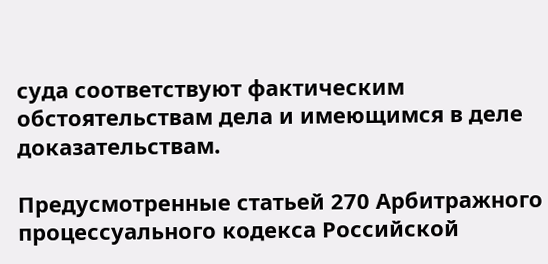суда соответствуют фактическим обстоятельствам дела и имеющимся в деле доказательствам.

Предусмотренные статьей 270 Арбитражного процессуального кодекса Российской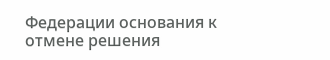Федерации основания к отмене решения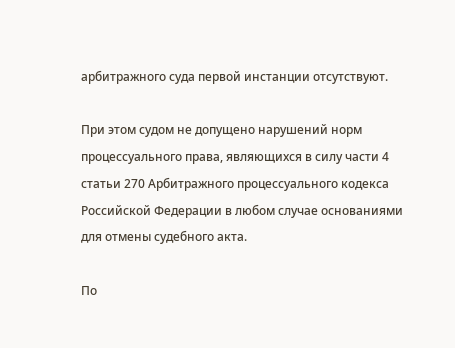арбитражного суда первой инстанции отсутствуют.

При этом судом не допущено нарушений норм процессуального права, являющихся в силу части 4 статьи 270 Арбитражного процессуального кодекса Российской Федерации в любом случае основаниями для отмены судебного акта.

По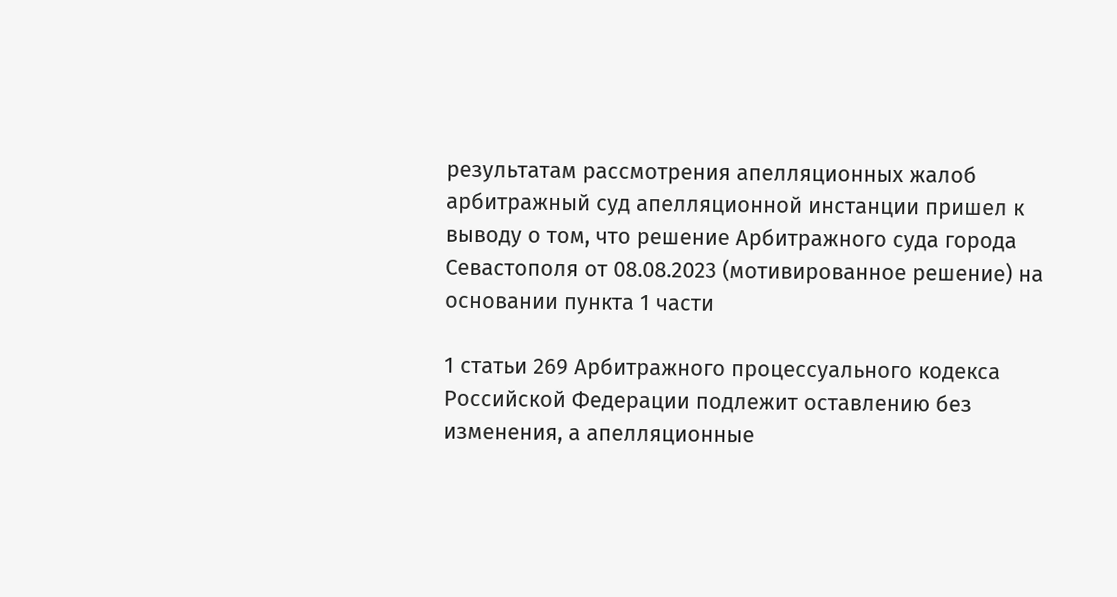результатам рассмотрения апелляционных жалоб арбитражный суд апелляционной инстанции пришел к выводу о том, что решение Арбитражного суда города Севастополя от 08.08.2023 (мотивированное решение) на основании пункта 1 части

1 статьи 269 Арбитражного процессуального кодекса Российской Федерации подлежит оставлению без изменения, а апелляционные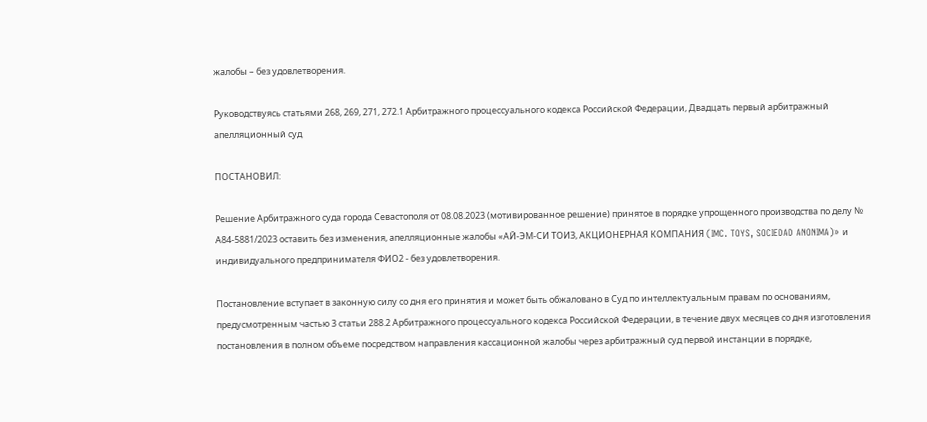жалобы – без удовлетворения.

Руководствуясь статьями 268, 269, 271, 272.1 Арбитражного процессуального кодекса Российской Федерации, Двадцать первый арбитражный апелляционный суд

ПОСТАНОВИЛ:

Решение Арбитражного суда города Севастополя от 08.08.2023 (мотивированное решение) принятое в порядке упрощенного производства по делу № А84-5881/2023 оставить без изменения, апелляционные жалобы «АЙ-ЭМ-СИ ТОИЗ, АКЦИОНЕРНАЯ КОМПАНИЯ (IMC. TOYS, SOCIEDAD ANONIMA)» и индивидуального предпринимателя ФИО2 - без удовлетворения.

Постановление вступает в законную силу со дня его принятия и может быть обжаловано в Суд по интеллектуальным правам по основаниям, предусмотренным частью 3 статьи 288.2 Арбитражного процессуального кодекса Российской Федерации, в течение двух месяцев со дня изготовления постановления в полном объеме посредством направления кассационной жалобы через арбитражный суд первой инстанции в порядке,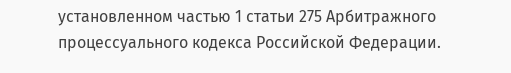установленном частью 1 статьи 275 Арбитражного процессуального кодекса Российской Федерации.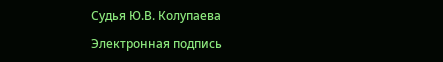Судья Ю.В. Колупаева

Электронная подпись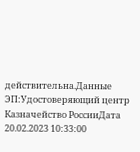действительна.Данные ЭП:Удостоверяющий центр Казначейство РоссииДата 20.02.2023 10:33:00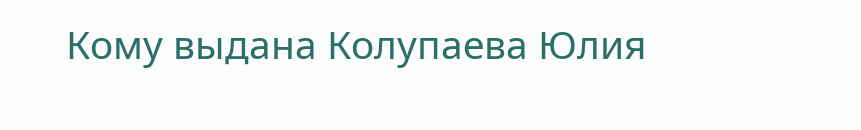Кому выдана Колупаева Юлия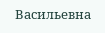Васильевна